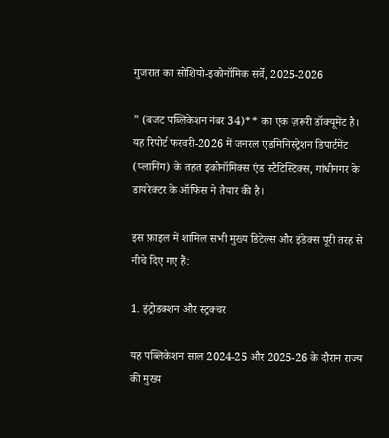गुजरात का सोशियो-इकोनॉमिक सर्वे, 2025-2026

” (बजट पब्लिकेशन नंबर 34)** का एक ज़रूरी डॉक्यूमेंट है। यह रिपोर्ट फरवरी-2026 में जनरल एडमिनिस्ट्रेशन डिपार्टमेंट (प्लानिंग) के तहत इकोनॉमिक्स एंड स्टैटिस्टिक्स, गांधीनगर के डायरेक्टर के ऑफिस ने तैयार की है।

इस फ़ाइल में शामिल सभी मुख्य डिटेल्स और इंडेक्स पूरी तरह से नीचे दिए गए हैं:

1. इंट्रोडक्शन और स्ट्रक्चर

यह पब्लिकेशन साल 2024-25 और 2025-26 के दौरान राज्य की मुख्य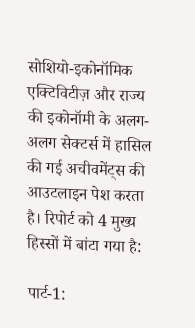सोशियो-इकोनॉमिक एक्टिविटीज़ और राज्य की इकोनॉमी के अलग-अलग सेक्टर्स में हासिल की गई अचीवमेंट्स की आउटलाइन पेश करता है। रिपोर्ट को 4 मुख्य हिस्सों में बांटा गया है:

पार्ट-1: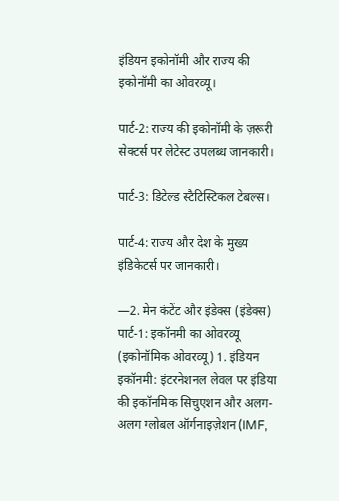इंडियन इकोनॉमी और राज्य की इकोनॉमी का ओवरव्यू।

पार्ट-2: राज्य की इकोनॉमी के ज़रूरी सेक्टर्स पर लेटेस्ट उपलब्ध जानकारी।

पार्ट-3: डिटेल्ड स्टैटिस्टिकल टेबल्स।

पार्ट-4: राज्य और देश के मुख्य इंडिकेटर्स पर जानकारी।

—2. मेन कंटेंट और इंडेक्स (इंडेक्स) पार्ट-1: इकॉनमी का ओवरव्यू (इकोनॉमिक ओवरव्यू) 1. इंडियन इकॉनमी: इंटरनेशनल लेवल पर इंडिया की इकॉनमिक सिचुएशन और अलग-अलग ग्लोबल ऑर्गनाइज़ेशन (IMF,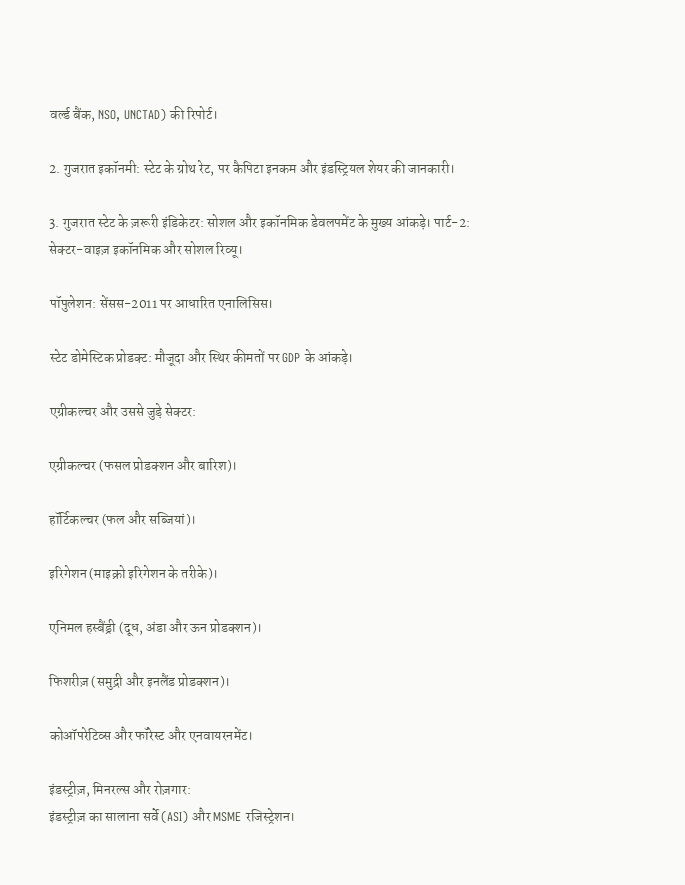वर्ल्ड बैंक, NSO, UNCTAD) की रिपोर्ट।

2. गुजरात इकॉनमी: स्टेट के ग्रोथ रेट, पर कैपिटा इनकम और इंडस्ट्रियल शेयर की जानकारी।

3. गुजरात स्टेट के ज़रूरी इंडिकेटर: सोशल और इकॉनमिक डेवलपमेंट के मुख्य आंकड़े। पार्ट-2: सेक्टर-वाइज़ इकॉनमिक और सोशल रिव्यू।

पॉपुलेशन: सेंसस-2011 पर आधारित एनालिसिस।

स्टेट डोमेस्टिक प्रोडक्ट: मौजूदा और स्थिर कीमतों पर GDP के आंकड़े।

एग्रीकल्चर और उससे जुड़े सेक्टर:

एग्रीकल्चर (फसल प्रोडक्शन और बारिश)।

हॉर्टिकल्चर (फल और सब्जियां)।

इरिगेशन (माइक्रो इरिगेशन के तरीके)।

एनिमल हस्बैंड्री (दूध, अंडा और ऊन प्रोडक्शन)।

फिशरीज़ (समुद्री और इनलैंड प्रोडक्शन)।

कोऑपरेटिव्स और फॉरेस्ट और एनवायरनमेंट।

इंडस्ट्रीज़, मिनरल्स और रोज़गार:
इंडस्ट्रीज़ का सालाना सर्वे (ASI) और MSME रजिस्ट्रेशन।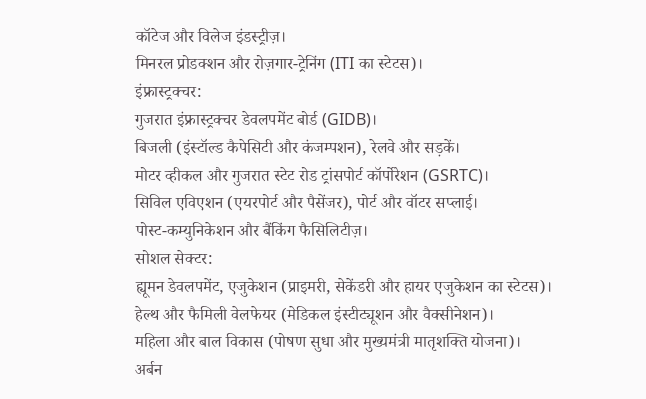कॉटेज और विलेज इंडस्ट्रीज़।
मिनरल प्रोडक्शन और रोज़गार-ट्रेनिंग (ITI का स्टेटस)।
इंफ्रास्ट्रक्चर:
गुजरात इंफ्रास्ट्रक्चर डेवलपमेंट बोर्ड (GIDB)।
बिजली (इंस्टॉल्ड कैपेसिटी और कंजम्पशन), रेलवे और सड़कें।
मोटर व्हीकल और गुजरात स्टेट रोड ट्रांसपोर्ट कॉर्पोरेशन (GSRTC)।
सिविल एविएशन (एयरपोर्ट और पैसेंजर), पोर्ट और वॉटर सप्लाई।
पोस्ट-कम्युनिकेशन और बैंकिंग फैसिलिटीज़।
सोशल सेक्टर:
ह्यूमन डेवलपमेंट, एजुकेशन (प्राइमरी, सेकेंडरी और हायर एजुकेशन का स्टेटस)।
हेल्थ और फैमिली वेलफेयर (मेडिकल इंस्टीट्यूशन और वैक्सीनेशन)।
महिला और बाल विकास (पोषण सुधा और मुख्यमंत्री मातृशक्ति योजना)।
अर्बन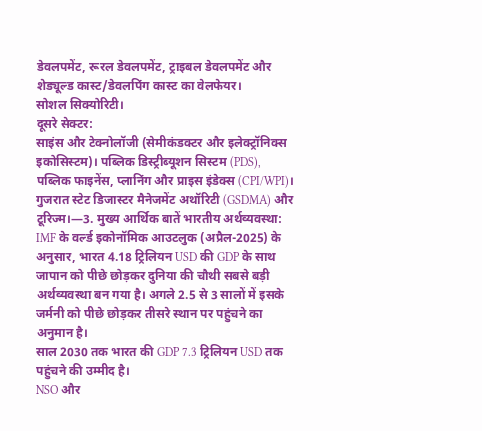डेवलपमेंट, रूरल डेवलपमेंट, ट्राइबल डेवलपमेंट और शेड्यूल्ड कास्ट/डेवलपिंग कास्ट का वेलफेयर।
सोशल सिक्योरिटी।
दूसरे सेक्टर:
साइंस और टेक्नोलॉजी (सेमीकंडक्टर और इलेक्ट्रॉनिक्स इकोसिस्टम)। पब्लिक डिस्ट्रीब्यूशन सिस्टम (PDS), पब्लिक फाइनेंस, प्लानिंग और प्राइस इंडेक्स (CPI/WPI)।
गुजरात स्टेट डिजास्टर मैनेजमेंट अथॉरिटी (GSDMA) और टूरिज्म।—3. मुख्य आर्थिक बातें भारतीय अर्थव्यवस्था:
IMF के वर्ल्ड इकोनॉमिक आउटलुक (अप्रैल-2025) के अनुसार, भारत 4.18 ट्रिलियन USD की GDP के साथ जापान को पीछे छोड़कर दुनिया की चौथी सबसे बड़ी अर्थव्यवस्था बन गया है। अगले 2.5 से 3 सालों में इसके जर्मनी को पीछे छोड़कर तीसरे स्थान पर पहुंचने का अनुमान है।
साल 2030 तक भारत की GDP 7.3 ट्रिलियन USD तक पहुंचने की उम्मीद है।
NSO और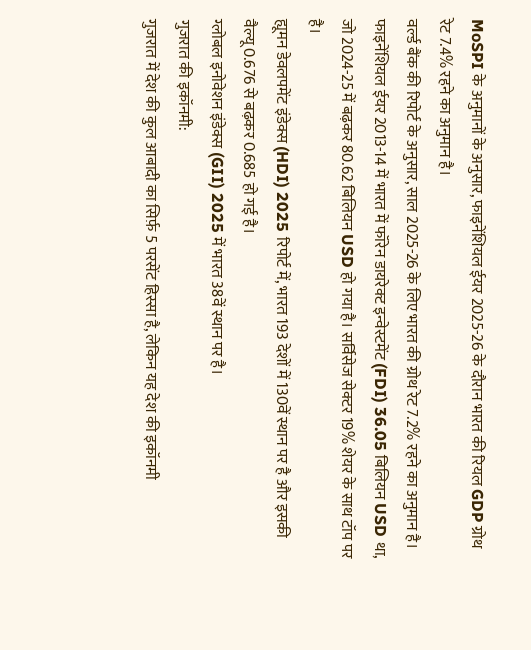MoSPI के अनुमानों के अनुसार, फाइनेंशियल ईयर 2025-26 के दौरान भारत की रियल GDP ग्रोथ रेट 7.4% रहने का अनुमान है।
वर्ल्ड बैंक की रिपोर्ट के अनुसार, साल 2025-26 के लिए भारत की ग्रोथ रेट 7.2% रहने का अनुमान है। फाइनेंशियल ईयर 2013-14 में भारत में फॉरेन डायरेक्ट इन्वेस्टमेंट (FDI) 36.05 बिलियन USD था, जो 2024-25 में बढ़कर 80.62 बिलियन USD हो गया है। सर्विसेज सेक्टर 19% शेयर के साथ टॉप पर है।
ह्यूमन डेवलपमेंट इंडेक्स (HDI) 2025 रिपोर्ट में, भारत 193 देशों में 130वें स्थान पर है और इसकी वैल्यू 0.676 से बढ़कर 0.685 हो गई है।
ग्लोबल इनोवेशन इंडेक्स (GII) 2025 में भारत 38वें स्थान पर है।
गुजरात की इकॉनमी:
गुजरात में देश की कुल आबादी का सिर्फ़ 5 परसेंट हिस्सा है, लेकिन यह देश की इकॉनमी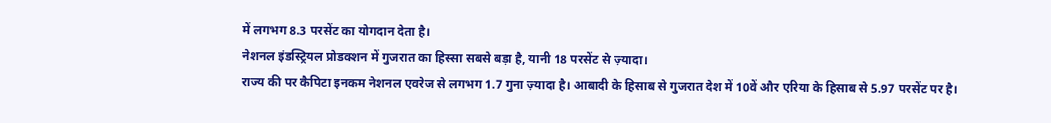में लगभग 8.3 परसेंट का योगदान देता है।
नेशनल इंडस्ट्रियल प्रोडक्शन में गुजरात का हिस्सा सबसे बड़ा है, यानी 18 परसेंट से ज़्यादा।
राज्य की पर कैपिटा इनकम नेशनल एवरेज से लगभग 1.7 गुना ज़्यादा है। आबादी के हिसाब से गुजरात देश में 10वें और एरिया के हिसाब से 5.97 परसेंट पर है।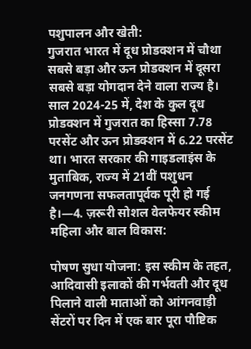पशुपालन और खेती:
गुजरात भारत में दूध प्रोडक्शन में चौथा सबसे बड़ा और ऊन प्रोडक्शन में दूसरा सबसे बड़ा योगदान देने वाला राज्य है।
साल 2024-25 में, देश के कुल दूध प्रोडक्शन में गुजरात का हिस्सा 7.78 परसेंट और ऊन प्रोडक्शन में 6.22 परसेंट था। भारत सरकार की गाइडलाइंस के मुताबिक, राज्य में 21वीं पशुधन जनगणना सफलतापूर्वक पूरी हो गई है।—4. ज़रूरी सोशल वेलफेयर स्कीम महिला और बाल विकास:

पोषण सुधा योजना: इस स्कीम के तहत, आदिवासी इलाकों की गर्भवती और दूध पिलाने वाली माताओं को आंगनवाड़ी सेंटरों पर दिन में एक बार पूरा पौष्टिक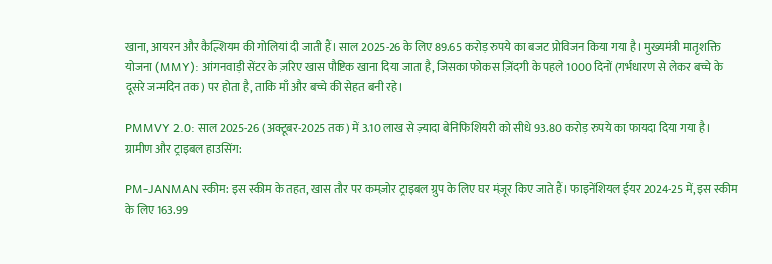खाना, आयरन और कैल्शियम की गोलियां दी जाती हैं। साल 2025-26 के लिए 89.65 करोड़ रुपये का बजट प्रोविजन किया गया है। मुख्यमंत्री मातृशक्ति योजना (MMY): आंगनवाड़ी सेंटर के ज़रिए खास पौष्टिक खाना दिया जाता है, जिसका फोकस ज़िंदगी के पहले 1000 दिनों (गर्भधारण से लेकर बच्चे के दूसरे जन्मदिन तक) पर होता है, ताकि माँ और बच्चे की सेहत बनी रहे।

PMMVY 2.0: साल 2025-26 (अक्टूबर-2025 तक) में 3.10 लाख से ज़्यादा बेनिफिशियरी को सीधे 93.80 करोड़ रुपये का फायदा दिया गया है।
ग्रामीण और ट्राइबल हाउसिंग:

PM-JANMAN स्कीम: इस स्कीम के तहत, खास तौर पर कमज़ोर ट्राइबल ग्रुप के लिए घर मंज़ूर किए जाते हैं। फाइनेंशियल ईयर 2024-25 में, इस स्कीम के लिए 163.99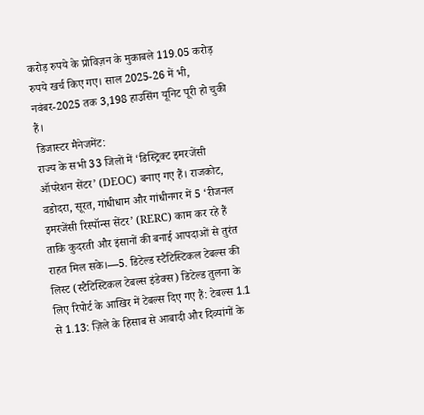करोड़ रुपये के प्रोविज़न के मुकाबले 119.05 करोड़ रुपये खर्च किए गए। साल 2025-26 में भी, नवंबर-2025 तक 3,198 हाउसिंग यूनिट पूरी हो चुकी हैं।
डिजास्टर मैनेजमेंट:
राज्य के सभी 33 जिलों में ‘डिस्ट्रिक्ट इमरजेंसी ऑपरेशन सेंटर’ (DEOC) बनाए गए हैं। राजकोट, वडोदरा, सूरत, गांधीधाम और गांधीनगर में 5 ‘रीजनल इमरजेंसी रिस्पॉन्स सेंटर’ (RERC) काम कर रहे हैं ताकि कुदरती और इंसानों की बनाई आपदाओं से तुरंत राहत मिल सके।—5. डिटेल्ड स्टैटिस्टिकल टेबल्स की लिस्ट (स्टैटिस्टिकल टेबल्स इंडेक्स) डिटेल्ड तुलना के लिए रिपोर्ट के आखिर में टेबल्स दिए गए हैं: टेबल्स 1.1 से 1.13: ज़िले के हिसाब से आबादी और दिव्यांगों के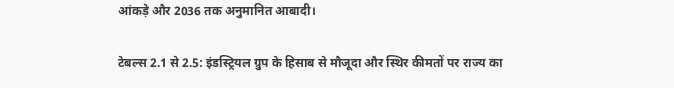आंकड़े और 2036 तक अनुमानित आबादी।

टेबल्स 2.1 से 2.5: इंडस्ट्रियल ग्रुप के हिसाब से मौजूदा और स्थिर कीमतों पर राज्य का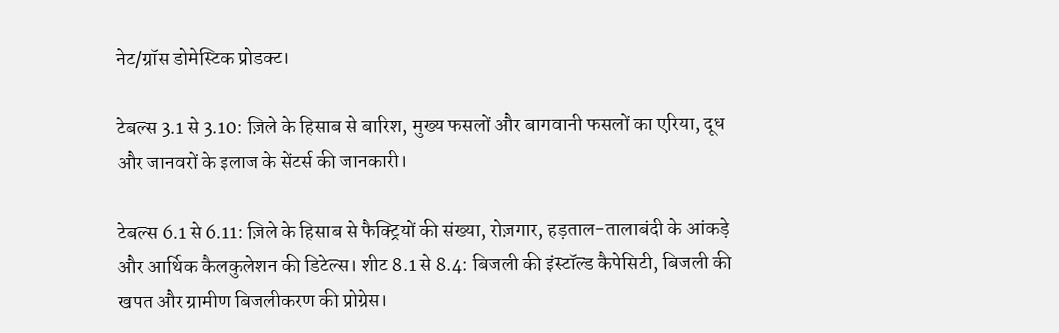नेट/ग्रॉस डोमेस्टिक प्रोडक्ट।

टेबल्स 3.1 से 3.10: ज़िले के हिसाब से बारिश, मुख्य फसलों और बागवानी फसलों का एरिया, दूध और जानवरों के इलाज के सेंटर्स की जानकारी।

टेबल्स 6.1 से 6.11: ज़िले के हिसाब से फैक्ट्रियों की संख्या, रोज़गार, हड़ताल-तालाबंदी के आंकड़े और आर्थिक कैलकुलेशन की डिटेल्स। शीट 8.1 से 8.4: बिजली की इंस्टॉल्ड कैपेसिटी, बिजली की खपत और ग्रामीण बिजलीकरण की प्रोग्रेस।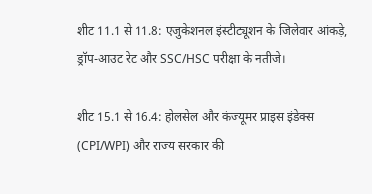शीट 11.1 से 11.8: एजुकेशनल इंस्टीट्यूशन के जिलेवार आंकड़े, ड्रॉप-आउट रेट और SSC/HSC परीक्षा के नतीजे।

शीट 15.1 से 16.4: होलसेल और कंज्यूमर प्राइस इंडेक्स (CPI/WPI) और राज्य सरकार की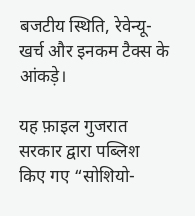बजटीय स्थिति, रेवेन्यू-खर्च और इनकम टैक्स के आंकड़े।

यह फ़ाइल गुजरात सरकार द्वारा पब्लिश किए गए “सोशियो-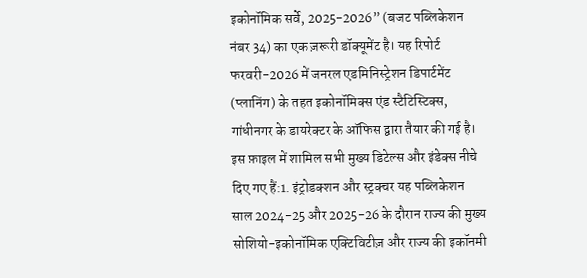इकोनॉमिक सर्वे, 2025-2026” (बजट पब्लिकेशन नंबर 34) का एक ज़रूरी डॉक्यूमेंट है। यह रिपोर्ट फरवरी-2026 में जनरल एडमिनिस्ट्रेशन डिपार्टमेंट (प्लानिंग) के तहत इकोनॉमिक्स एंड स्टैटिस्टिक्स, गांधीनगर के डायरेक्टर के ऑफिस द्वारा तैयार की गई है। इस फ़ाइल में शामिल सभी मुख्य डिटेल्स और इंडेक्स नीचे दिए गए हैं:1. इंट्रोडक्शन और स्ट्रक्चर यह पब्लिकेशन साल 2024-25 और 2025-26 के दौरान राज्य की मुख्य सोशियो-इकोनॉमिक एक्टिविटीज़ और राज्य की इकॉनमी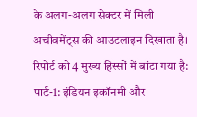के अलग-अलग सेक्टर में मिली अचीवमेंट्स की आउटलाइन दिखाता है। रिपोर्ट को 4 मुख्य हिस्सों में बांटा गया है:
पार्ट-1: इंडियन इकॉनमी और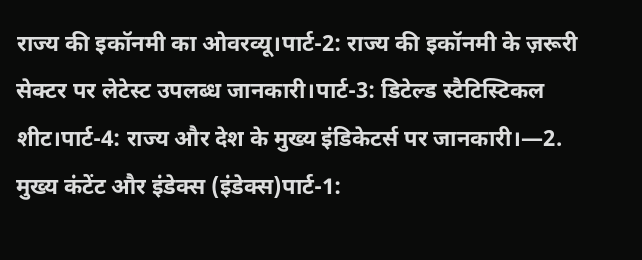राज्य की इकॉनमी का ओवरव्यू।पार्ट-2: राज्य की इकॉनमी के ज़रूरी सेक्टर पर लेटेस्ट उपलब्ध जानकारी।पार्ट-3: डिटेल्ड स्टैटिस्टिकल शीट।पार्ट-4: राज्य और देश के मुख्य इंडिकेटर्स पर जानकारी।—2. मुख्य कंटेंट और इंडेक्स (इंडेक्स)पार्ट-1: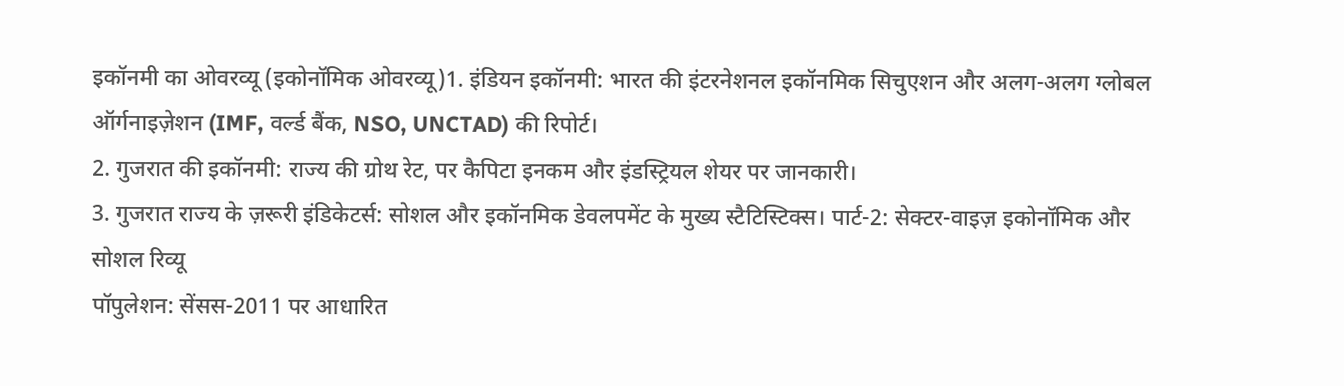इकॉनमी का ओवरव्यू (इकोनॉमिक ओवरव्यू)1. इंडियन इकॉनमी: भारत की इंटरनेशनल इकॉनमिक सिचुएशन और अलग-अलग ग्लोबल ऑर्गनाइज़ेशन (IMF, वर्ल्ड बैंक, NSO, UNCTAD) की रिपोर्ट।
2. गुजरात की इकॉनमी: राज्य की ग्रोथ रेट, पर कैपिटा इनकम और इंडस्ट्रियल शेयर पर जानकारी।
3. गुजरात राज्य के ज़रूरी इंडिकेटर्स: सोशल और इकॉनमिक डेवलपमेंट के मुख्य स्टैटिस्टिक्स। पार्ट-2: सेक्टर-वाइज़ इकोनॉमिक और सोशल रिव्यू
पॉपुलेशन: सेंसस-2011 पर आधारित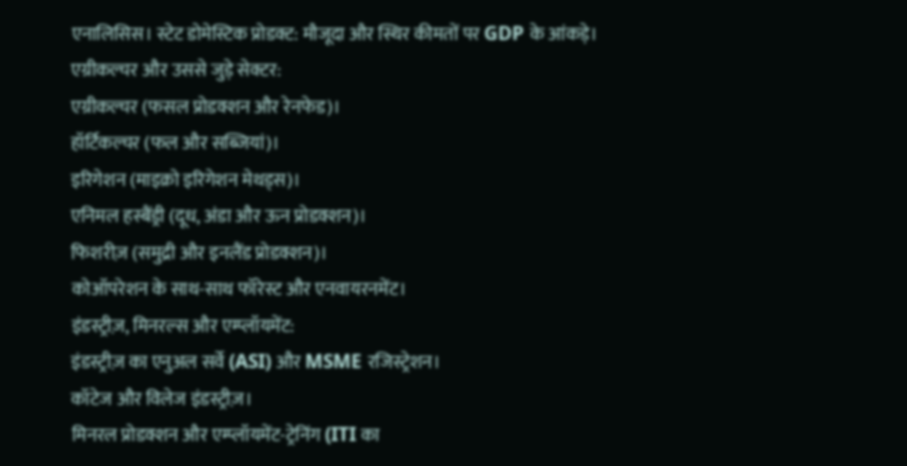एनालिसिस। स्टेट डोमेस्टिक प्रोडक्ट: मौजूदा और स्थिर कीमतों पर GDP के आंकड़े।
एग्रीकल्चर और उससे जुड़े सेक्टर:
एग्रीकल्चर (फसल प्रोडक्शन और रेनफेड)।
हॉर्टिकल्चर (फल और सब्जियां)।
इरिगेशन (माइक्रो इरिगेशन मेथड्स)।
एनिमल हस्बैंड्री (दूध, अंडा और ऊन प्रोडक्शन)।
फिशरीज़ (समुद्री और इनलैंड प्रोडक्शन)।
कोऑपरेशन के साथ-साथ फॉरेस्ट और एनवायरनमेंट।
इंडस्ट्रीज़, मिनरल्स और एम्प्लॉयमेंट:
इंडस्ट्रीज़ का एनुअल सर्वे (ASI) और MSME रजिस्ट्रेशन।
कॉटेज और विलेज इंडस्ट्रीज़।
मिनरल प्रोडक्शन और एम्प्लॉयमेंट-ट्रेनिंग (ITI का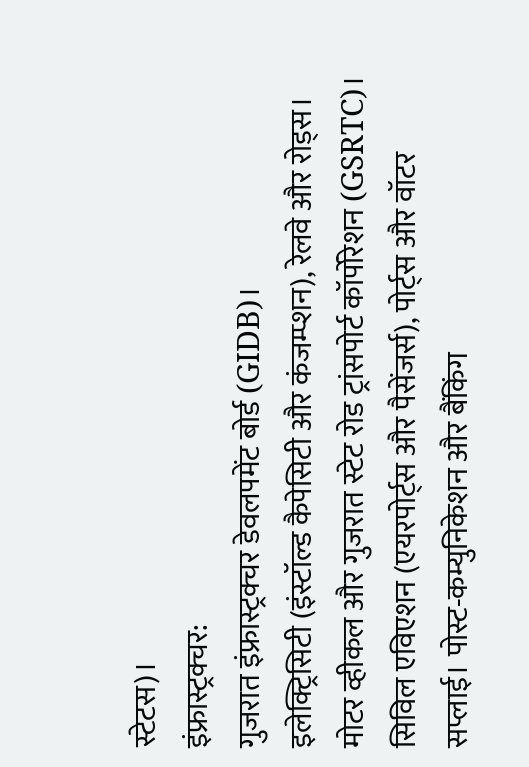स्टेटस)।
इंफ्रास्ट्रक्चर:
गुजरात इंफ्रास्ट्रक्चर डेवलपमेंट बोर्ड (GIDB)।
इलेक्ट्रिसिटी (इंस्टॉल्ड कैपेसिटी और कंजम्प्शन), रेलवे और रोड्स।
मोटर व्हीकल और गुजरात स्टेट रोड ट्रांसपोर्ट कॉर्पोरेशन (GSRTC)।
सिविल एविएशन (एयरपोर्ट्स और पैसेंजर्स), पोर्ट्स और वॉटर सप्लाई। पोस्ट-कम्युनिकेशन और बैंकिंग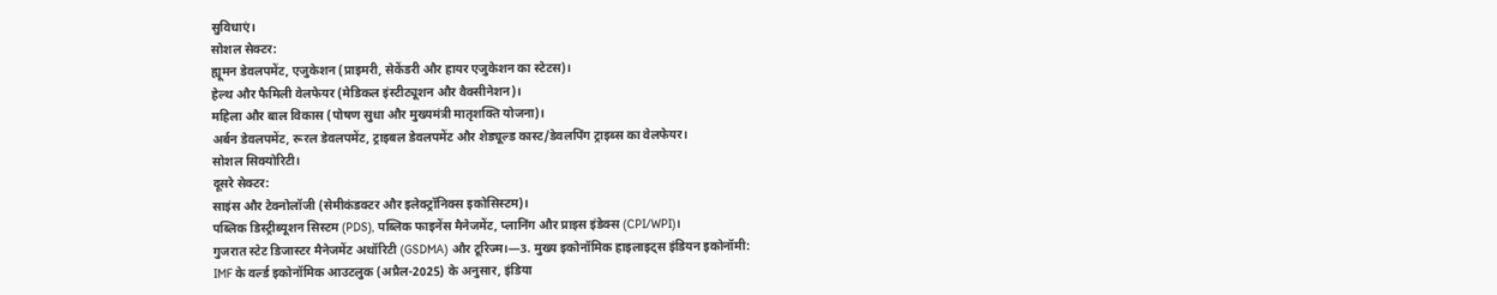सुविधाएं।
सोशल सेक्टर:
ह्यूमन डेवलपमेंट, एजुकेशन (प्राइमरी, सेकेंडरी और हायर एजुकेशन का स्टेटस)।
हेल्थ और फैमिली वेलफेयर (मेडिकल इंस्टीट्यूशन और वैक्सीनेशन)।
महिला और बाल विकास (पोषण सुधा और मुख्यमंत्री मातृशक्ति योजना)।
अर्बन डेवलपमेंट, रूरल डेवलपमेंट, ट्राइबल डेवलपमेंट और शेड्यूल्ड कास्ट/डेवलपिंग ट्राइब्स का वेलफेयर।
सोशल सिक्योरिटी।
दूसरे सेक्टर:
साइंस और टेक्नोलॉजी (सेमीकंडक्टर और इलेक्ट्रॉनिक्स इकोसिस्टम)।
पब्लिक डिस्ट्रीब्यूशन सिस्टम (PDS), पब्लिक फाइनेंस मैनेजमेंट, प्लानिंग और प्राइस इंडेक्स (CPI/WPI)।
गुजरात स्टेट डिजास्टर मैनेजमेंट अथॉरिटी (GSDMA) और टूरिज्म।—3. मुख्य इकोनॉमिक हाइलाइट्स इंडियन इकोनॉमी:
IMF के वर्ल्ड इकोनॉमिक आउटलुक (अप्रैल-2025) के अनुसार, इंडिया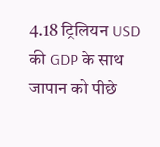4.18 ट्रिलियन USD की GDP के साथ जापान को पीछे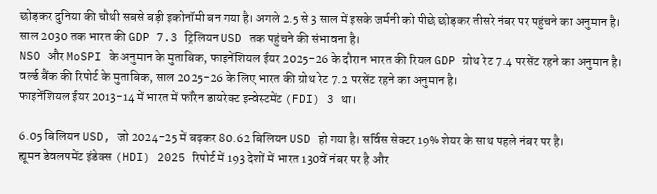छोड़कर दुनिया की चौथी सबसे बड़ी इकोनॉमी बन गया है। अगले 2.5 से 3 साल में इसके जर्मनी को पीछे छोड़कर तीसरे नंबर पर पहुंचने का अनुमान है।
साल 2030 तक भारत की GDP 7.3 ट्रिलियन USD तक पहुंचने की संभावना है।
NSO और MoSPI के अनुमान के मुताबिक, फाइनेंशियल ईयर 2025-26 के दौरान भारत की रियल GDP ग्रोथ रेट 7.4 परसेंट रहने का अनुमान है।
वर्ल्ड बैंक की रिपोर्ट के मुताबिक, साल 2025-26 के लिए भारत की ग्रोथ रेट 7.2 परसेंट रहने का अनुमान है।
फाइनेंशियल ईयर 2013-14 में भारत में फॉरेन डायरेक्ट इन्वेस्टमेंट (FDI) 3 था।

6.05 बिलियन USD, जो 2024-25 में बढ़कर 80.62 बिलियन USD हो गया है। सर्विस सेक्टर 19% शेयर के साथ पहले नंबर पर है।
ह्यूमन डेवलपमेंट इंडेक्स (HDI) 2025 रिपोर्ट में 193 देशों में भारत 130वें नंबर पर है और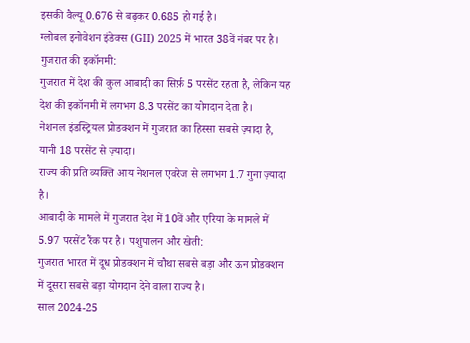इसकी वैल्यू 0.676 से बढ़कर 0.685 हो गई है।
ग्लोबल इनोवेशन इंडेक्स (GII) 2025 में भारत 38वें नंबर पर है।
गुजरात की इकॉनमी:
गुजरात में देश की कुल आबादी का सिर्फ़ 5 परसेंट रहता है, लेकिन यह देश की इकॉनमी में लगभग 8.3 परसेंट का योगदान देता है।
नेशनल इंडस्ट्रियल प्रोडक्शन में गुजरात का हिस्सा सबसे ज़्यादा है, यानी 18 परसेंट से ज़्यादा।
राज्य की प्रति व्यक्ति आय नेशनल एवरेज से लगभग 1.7 गुना ज़्यादा है।
आबादी के मामले में गुजरात देश में 10वें और एरिया के मामले में 5.97 परसेंट रैंक पर है। पशुपालन और खेती:
गुजरात भारत में दूध प्रोडक्शन में चौथा सबसे बड़ा और ऊन प्रोडक्शन में दूसरा सबसे बड़ा योगदान देने वाला राज्य है।
साल 2024-25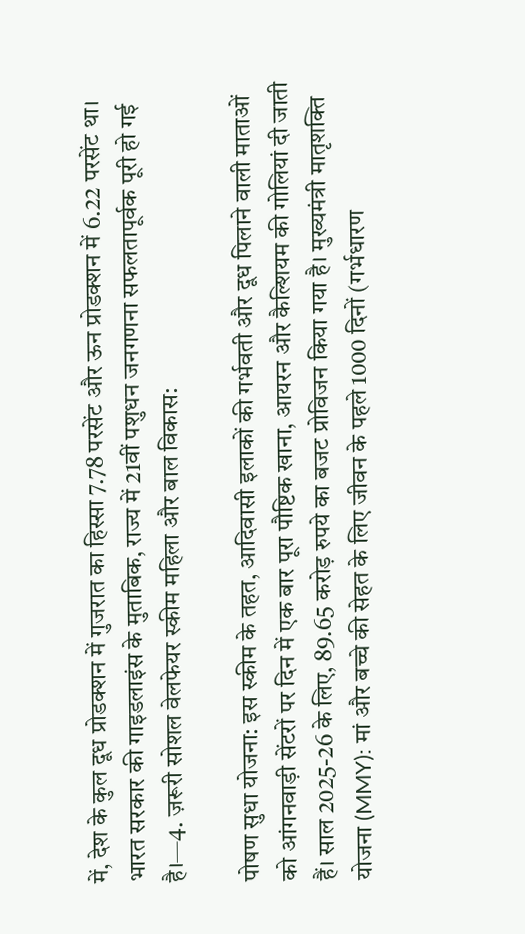में, देश के कुल दूध प्रोडक्शन में गुजरात का हिस्सा 7.78 परसेंट और ऊन प्रोडक्शन में 6.22 परसेंट था। भारत सरकार की गाइडलाइंस के मुताबिक, राज्य में 21वीं पशुधन जनगणना सफलतापूर्वक पूरी हो गई है।—4. ज़रूरी सोशल वेलफेयर स्कीम महिला और बाल विकास:

पोषण सुधा योजना: इस स्कीम के तहत, आदिवासी इलाकों की गर्भवती और दूध पिलाने वाली माताओं को आंगनवाड़ी सेंटरों पर दिन में एक बार पूरा पौष्टिक खाना, आयरन और कैल्शियम की गोलियां दी जाती हैं। साल 2025-26 के लिए, 89.65 करोड़ रुपये का बजट प्रोविजन किया गया है। मुख्यमंत्री मातृशक्ति योजना (MMY): मां और बच्चे की सेहत के लिए जीवन के पहले 1000 दिनों (गर्भधारण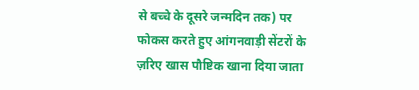से बच्चे के दूसरे जन्मदिन तक) पर फोकस करते हुए आंगनवाड़ी सेंटरों के ज़रिए खास पौष्टिक खाना दिया जाता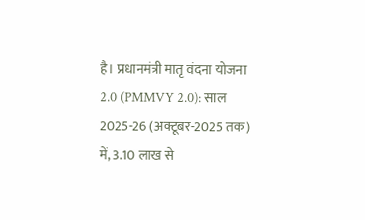है। प्रधानमंत्री मातृ वंदना योजना 2.0 (PMMVY 2.0): साल 2025-26 (अक्टूबर-2025 तक) में, 3.10 लाख से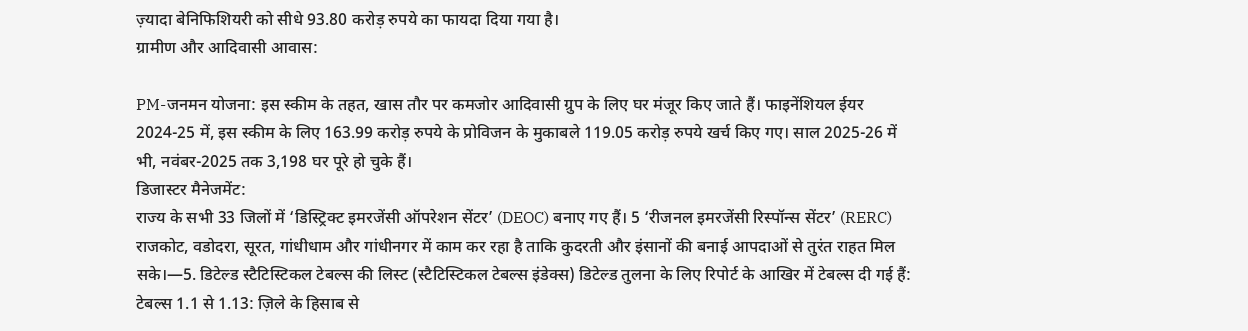ज़्यादा बेनिफिशियरी को सीधे 93.80 करोड़ रुपये का फायदा दिया गया है।
ग्रामीण और आदिवासी आवास:

PM-जनमन योजना: इस स्कीम के तहत, खास तौर पर कमजोर आदिवासी ग्रुप के लिए घर मंजूर किए जाते हैं। फाइनेंशियल ईयर 2024-25 में, इस स्कीम के लिए 163.99 करोड़ रुपये के प्रोविजन के मुकाबले 119.05 करोड़ रुपये खर्च किए गए। साल 2025-26 में भी, नवंबर-2025 तक 3,198 घर पूरे हो चुके हैं।
डिजास्टर मैनेजमेंट:
राज्य के सभी 33 जिलों में ‘डिस्ट्रिक्ट इमरजेंसी ऑपरेशन सेंटर’ (DEOC) बनाए गए हैं। 5 ‘रीजनल इमरजेंसी रिस्पॉन्स सेंटर’ (RERC) राजकोट, वडोदरा, सूरत, गांधीधाम और गांधीनगर में काम कर रहा है ताकि कुदरती और इंसानों की बनाई आपदाओं से तुरंत राहत मिल सके।—5. डिटेल्ड स्टैटिस्टिकल टेबल्स की लिस्ट (स्टैटिस्टिकल टेबल्स इंडेक्स) डिटेल्ड तुलना के लिए रिपोर्ट के आखिर में टेबल्स दी गई हैं: टेबल्स 1.1 से 1.13: ज़िले के हिसाब से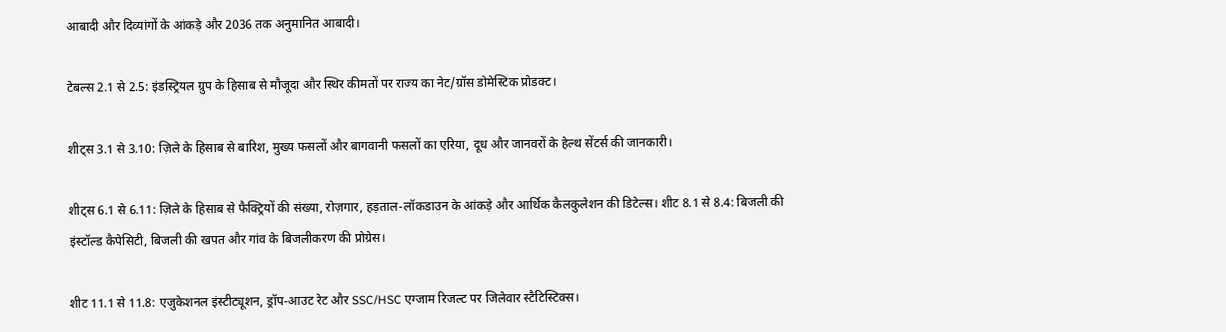आबादी और दिव्यांगों के आंकड़े और 2036 तक अनुमानित आबादी।

टेबल्स 2.1 से 2.5: इंडस्ट्रियल ग्रुप के हिसाब से मौजूदा और स्थिर कीमतों पर राज्य का नेट/ग्रॉस डोमेस्टिक प्रोडक्ट।

शीट्स 3.1 से 3.10: ज़िले के हिसाब से बारिश, मुख्य फसलों और बागवानी फसलों का एरिया, दूध और जानवरों के हेल्थ सेंटर्स की जानकारी।

शीट्स 6.1 से 6.11: ज़िले के हिसाब से फैक्ट्रियों की संख्या, रोज़गार, हड़ताल-लॉकडाउन के आंकड़े और आर्थिक कैलकुलेशन की डिटेल्स। शीट 8.1 से 8.4: बिजली की इंस्टॉल्ड कैपेसिटी, बिजली की खपत और गांव के बिजलीकरण की प्रोग्रेस।

शीट 11.1 से 11.8: एजुकेशनल इंस्टीट्यूशन, ड्रॉप-आउट रेट और SSC/HSC एग्जाम रिजल्ट पर जिलेवार स्टैटिस्टिक्स।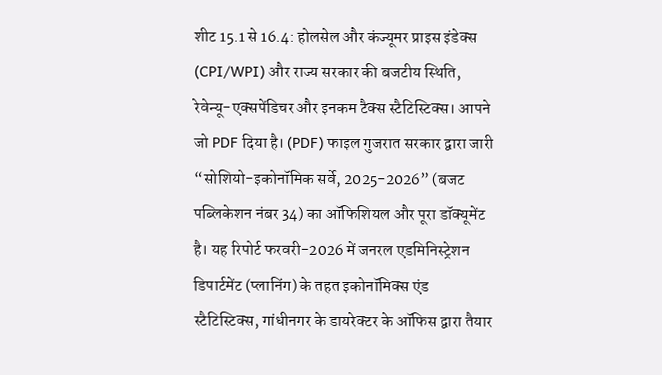शीट 15.1 से 16.4: होलसेल और कंज्यूमर प्राइस इंडेक्स (CPI/WPI) और राज्य सरकार की बजटीय स्थिति, रेवेन्यू-एक्सपेंडिचर और इनकम टैक्स स्टैटिस्टिक्स। आपने जो PDF दिया है। (PDF) फाइल गुजरात सरकार द्वारा जारी “सोशियो-इकोनॉमिक सर्वे, 2025-2026” (बजट पब्लिकेशन नंबर 34) का ऑफिशियल और पूरा डॉक्यूमेंट है। यह रिपोर्ट फरवरी-2026 में जनरल एडमिनिस्ट्रेशन डिपार्टमेंट (प्लानिंग) के तहत इकोनॉमिक्स एंड स्टैटिस्टिक्स, गांधीनगर के डायरेक्टर के ऑफिस द्वारा तैयार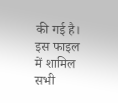की गई है। इस फाइल में शामिल सभी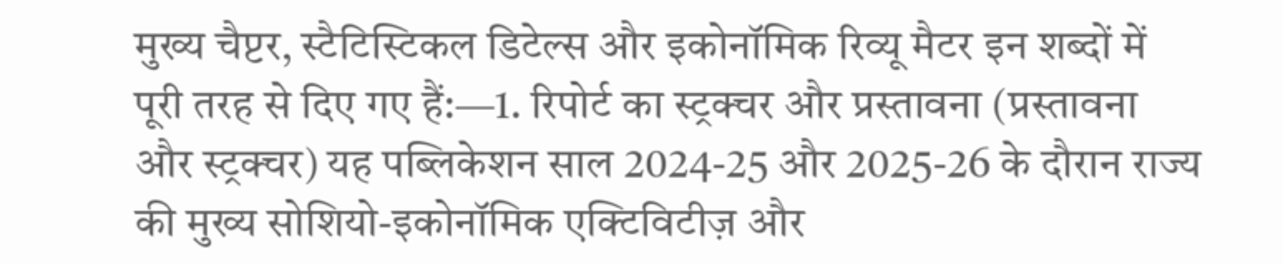मुख्य चैप्टर, स्टैटिस्टिकल डिटेल्स और इकोनॉमिक रिव्यू मैटर इन शब्दों में पूरी तरह से दिए गए हैं:—1. रिपोर्ट का स्ट्रक्चर और प्रस्तावना (प्रस्तावना और स्ट्रक्चर) यह पब्लिकेशन साल 2024-25 और 2025-26 के दौरान राज्य की मुख्य सोशियो-इकोनॉमिक एक्टिविटीज़ और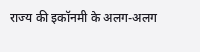राज्य की इकॉनमी के अलग-अलग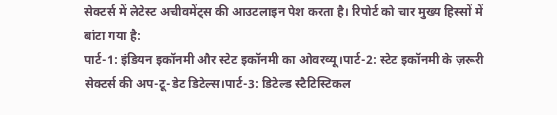सेक्टर्स में लेटेस्ट अचीवमेंट्स की आउटलाइन पेश करता है। रिपोर्ट को चार मुख्य हिस्सों में बांटा गया है:
पार्ट-1: इंडियन इकॉनमी और स्टेट इकॉनमी का ओवरव्यू।पार्ट-2: स्टेट इकॉनमी के ज़रूरी सेक्टर्स की अप-टू-डेट डिटेल्स।पार्ट-3: डिटेल्ड स्टैटिस्टिकल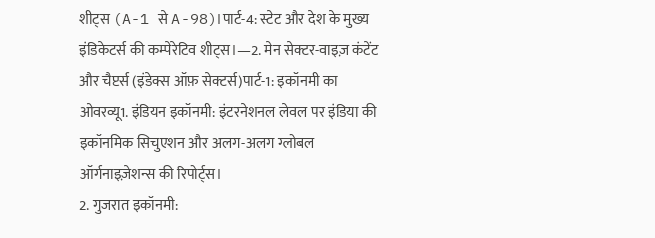शीट्स (A-1 से A-98)।पार्ट-4: स्टेट और देश के मुख्य इंडिकेटर्स की कम्पेरेटिव शीट्स।—2. मेन सेक्टर-वाइज़ कंटेंट और चैप्टर्स (इंडेक्स ऑफ़ सेक्टर्स)पार्ट-1: इकॉनमी का ओवरव्यू1. इंडियन इकॉनमी: इंटरनेशनल लेवल पर इंडिया की इकॉनमिक सिचुएशन और अलग-अलग ग्लोबल ऑर्गनाइज़ेशन्स की रिपोर्ट्स।
2. गुजरात इकॉनमी: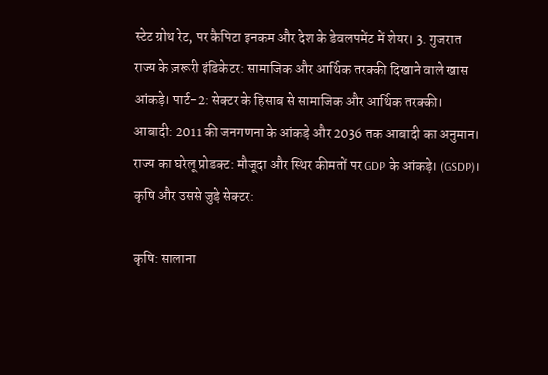स्टेट ग्रोथ रेट, पर कैपिटा इनकम और देश के डेवलपमेंट में शेयर। 3. गुजरात राज्य के ज़रूरी इंडिकेटर: सामाजिक और आर्थिक तरक्की दिखाने वाले खास आंकड़े। पार्ट-2: सेक्टर के हिसाब से सामाजिक और आर्थिक तरक्की।
आबादी: 2011 की जनगणना के आंकड़े और 2036 तक आबादी का अनुमान।
राज्य का घरेलू प्रोडक्ट: मौजूदा और स्थिर कीमतों पर GDP के आंकड़े। (GSDP)।
कृषि और उससे जुड़े सेक्टर:

कृषि: सालाना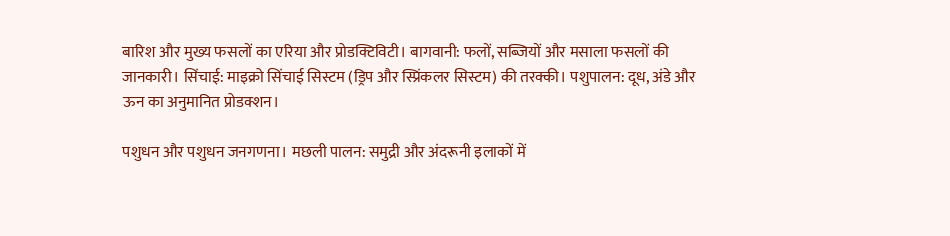बारिश और मुख्य फसलों का एरिया और प्रोडक्टिविटी। बागवानी: फलों, सब्जियों और मसाला फसलों की जानकारी। सिंचाई: माइक्रो सिंचाई सिस्टम (ड्रिप और स्प्रिंकलर सिस्टम) की तरक्की। पशुपालन: दूध, अंडे और ऊन का अनुमानित प्रोडक्शन।

पशुधन और पशुधन जनगणना। मछली पालन: समुद्री और अंदरूनी इलाकों में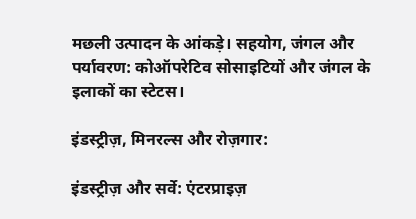मछली उत्पादन के आंकड़े। सहयोग, जंगल और पर्यावरण: कोऑपरेटिव सोसाइटियों और जंगल के इलाकों का स्टेटस।

इंडस्ट्रीज़, मिनरल्स और रोज़गार:

इंडस्ट्रीज़ और सर्वे: एंटरप्राइज़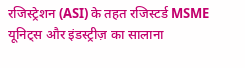रजिस्ट्रेशन (ASI) के तहत रजिस्टर्ड MSME यूनिट्स और इंडस्ट्रीज़ का सालाना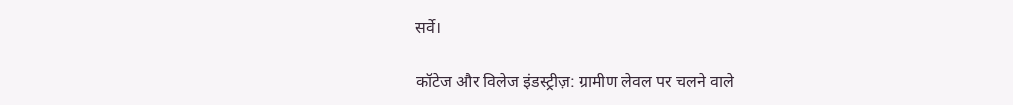सर्वे।

कॉटेज और विलेज इंडस्ट्रीज़: ग्रामीण लेवल पर चलने वाले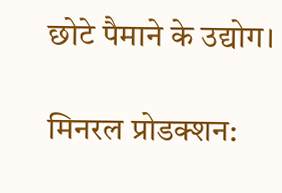छोटे पैमाने के उद्योग।

मिनरल प्रोडक्शन: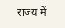राज्य में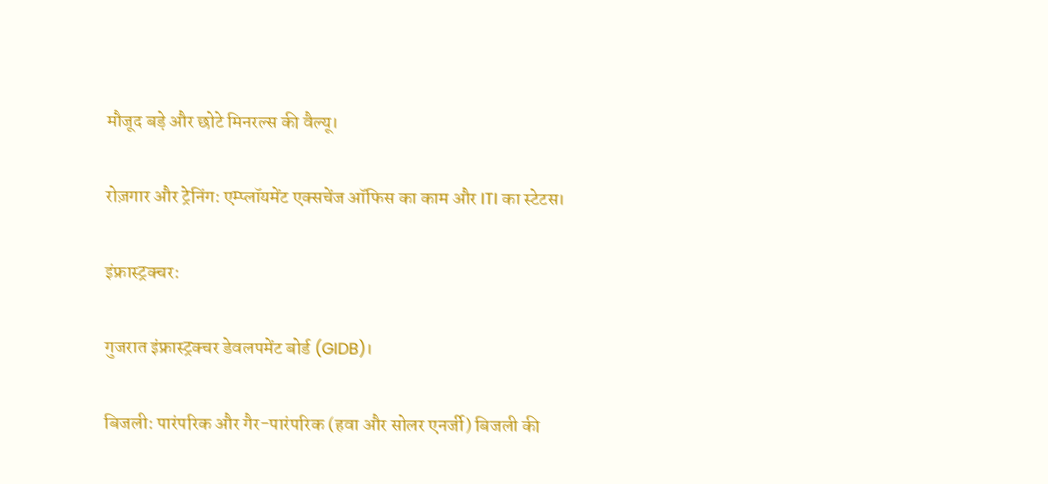मौजूद बड़े और छोटे मिनरल्स की वैल्यू।

रोज़गार और ट्रेनिंग: एम्प्लॉयमेंट एक्सचेंज ऑफिस का काम और ITI का स्टेटस।

इंफ्रास्ट्रक्चर:

गुजरात इंफ्रास्ट्रक्चर डेवलपमेंट बोर्ड (GIDB)।

बिजली: पारंपरिक और गैर-पारंपरिक (हवा और सोलर एनर्जी) बिजली की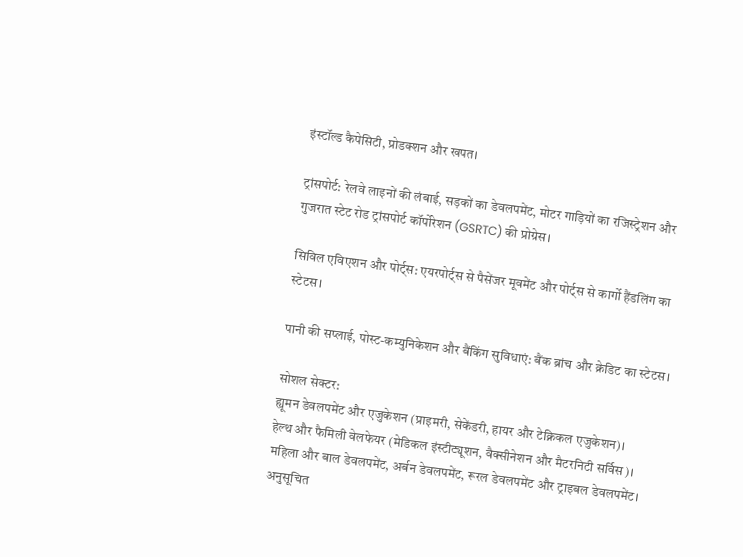इंस्टॉल्ड कैपेसिटी, प्रोडक्शन और खपत।

ट्रांसपोर्ट: रेलवे लाइनों की लंबाई, सड़कों का डेवलपमेंट, मोटर गाड़ियों का रजिस्ट्रेशन और गुजरात स्टेट रोड ट्रांसपोर्ट कॉर्पोरेशन (GSRTC) की प्रोग्रेस।

सिविल एविएशन और पोर्ट्स: एयरपोर्ट्स से पैसेंजर मूवमेंट और पोर्ट्स से कार्गो हैंडलिंग का स्टेटस।

पानी की सप्लाई, पोस्ट-कम्युनिकेशन और बैंकिंग सुविधाएं: बैंक ब्रांच और क्रेडिट का स्टेटस।

सोशल सेक्टर:
ह्यूमन डेवलपमेंट और एजुकेशन (प्राइमरी, सेकेंडरी, हायर और टेक्निकल एजुकेशन)।
हेल्थ और फैमिली वेलफेयर (मेडिकल इंस्टीट्यूशन, वैक्सीनेशन और मैटरनिटी सर्विस)।
महिला और बाल डेवलपमेंट, अर्बन डेवलपमेंट, रूरल डेवलपमेंट और ट्राइबल डेवलपमेंट।
अनुसूचित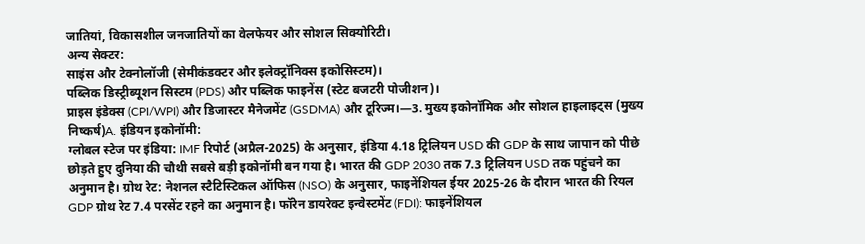जातियां, विकासशील जनजातियों का वेलफेयर और सोशल सिक्योरिटी।
अन्य सेक्टर:
साइंस और टेक्नोलॉजी (सेमीकंडक्टर और इलेक्ट्रॉनिक्स इकोसिस्टम)।
पब्लिक डिस्ट्रीब्यूशन सिस्टम (PDS) और पब्लिक फाइनेंस (स्टेट बजटरी पोजीशन)।
प्राइस इंडेक्स (CPI/WPI) और डिजास्टर मैनेजमेंट (GSDMA) और टूरिज्म।—3. मुख्य इकोनॉमिक और सोशल हाइलाइट्स (मुख्य निष्कर्ष)A. इंडियन इकोनॉमी:
ग्लोबल स्टेज पर इंडिया: IMF रिपोर्ट (अप्रैल-2025) के अनुसार, इंडिया 4.18 ट्रिलियन USD की GDP के साथ जापान को पीछे छोड़ते हुए दुनिया की चौथी सबसे बड़ी इकोनॉमी बन गया है। भारत की GDP 2030 तक 7.3 ट्रिलियन USD तक पहुंचने का अनुमान है। ग्रोथ रेट: नेशनल स्टैटिस्टिकल ऑफिस (NSO) के अनुसार, फाइनेंशियल ईयर 2025-26 के दौरान भारत की रियल GDP ग्रोथ रेट 7.4 परसेंट रहने का अनुमान है। फॉरेन डायरेक्ट इन्वेस्टमेंट (FDI): फाइनेंशियल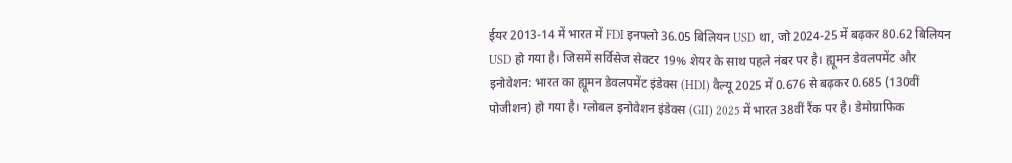ईयर 2013-14 में भारत में FDI इनफ्लो 36.05 बिलियन USD था, जो 2024-25 में बढ़कर 80.62 बिलियन USD हो गया है। जिसमें सर्विसेज सेक्टर 19% शेयर के साथ पहले नंबर पर है। ह्यूमन डेवलपमेंट और इनोवेशन: भारत का ह्यूमन डेवलपमेंट इंडेक्स (HDI) वैल्यू 2025 में 0.676 से बढ़कर 0.685 (130वीं पोजीशन) हो गया है। ग्लोबल इनोवेशन इंडेक्स (GII) 2025 में भारत 38वीं रैंक पर है। डेमोग्राफिक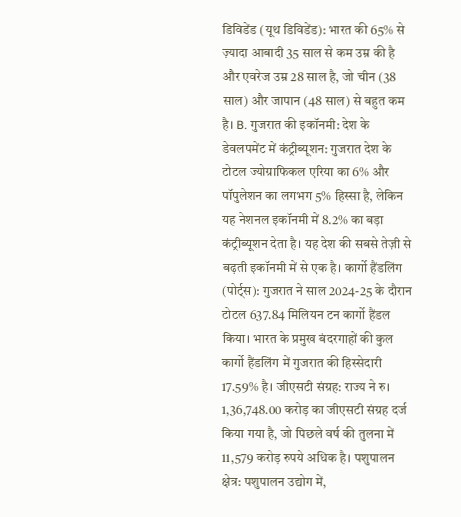डिविडेंड (यूथ डिविडेंड): भारत की 65% से ज़्यादा आबादी 35 साल से कम उम्र की है और एवरेज उम्र 28 साल है, जो चीन (38 साल) और जापान (48 साल) से बहुत कम है। B. गुजरात की इकॉनमी: देश के डेवलपमेंट में कंट्रीब्यूशन: गुजरात देश के टोटल ज्योग्राफिकल एरिया का 6% और पॉपुलेशन का लगभग 5% हिस्सा है, लेकिन यह नेशनल इकॉनमी में 8.2% का बड़ा कंट्रीब्यूशन देता है। यह देश की सबसे तेज़ी से बढ़ती इकॉनमी में से एक है। कार्गो हैंडलिंग (पोर्ट्स): गुजरात ने साल 2024-25 के दौरान टोटल 637.84 मिलियन टन कार्गो हैंडल किया। भारत के प्रमुख बंदरगाहों की कुल कार्गो हैंडलिंग में गुजरात की हिस्सेदारी 17.59% है। जीएसटी संग्रह: राज्य ने रु। 1,36,748.00 करोड़ का जीएसटी संग्रह दर्ज किया गया है, जो पिछले वर्ष की तुलना में 11,579 करोड़ रुपये अधिक है। पशुपालन क्षेत्र: पशुपालन उद्योग में,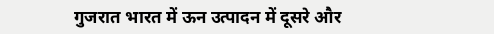गुजरात भारत में ऊन उत्पादन में दूसरे और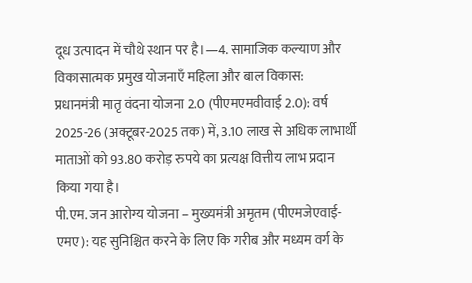दूध उत्पादन में चौथे स्थान पर है।—4. सामाजिक कल्याण और विकासात्मक प्रमुख योजनाएँ महिला और बाल विकास:
प्रधानमंत्री मातृ वंदना योजना 2.0 (पीएमएमवीवाई 2.0): वर्ष 2025-26 (अक्टूबर-2025 तक) में, 3.10 लाख से अधिक लाभार्थी माताओं को 93.80 करोड़ रुपये का प्रत्यक्ष वित्तीय लाभ प्रदान किया गया है।
पी.एम. जन आरोग्य योजना – मुख्यमंत्री अमृतम (पीएमजेएवाई-एमए): यह सुनिश्चित करने के लिए कि गरीब और मध्यम वर्ग के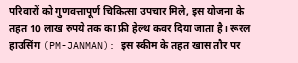परिवारों को गुणवत्तापूर्ण चिकित्सा उपचार मिले, इस योजना के तहत 10 लाख रुपये तक का फ्री हेल्थ कवर दिया जाता है। रूरल हाउसिंग (PM-JANMAN): इस स्कीम के तहत खास तौर पर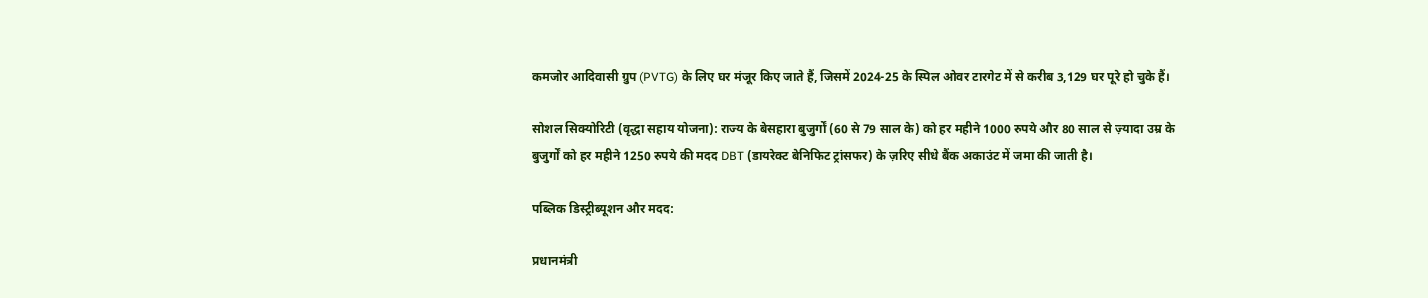कमजोर आदिवासी ग्रुप (PVTG) के लिए घर मंजूर किए जाते हैं, जिसमें 2024-25 के स्पिल ओवर टारगेट में से करीब 3,129 घर पूरे हो चुके हैं।

सोशल सिक्योरिटी (वृद्धा सहाय योजना): राज्य के बेसहारा बुजुर्गों (60 से 79 साल के) को हर महीने 1000 रुपये और 80 साल से ज़्यादा उम्र के बुजुर्गों को हर महीने 1250 रुपये की मदद DBT (डायरेक्ट बेनिफिट ट्रांसफर) के ज़रिए सीधे बैंक अकाउंट में जमा की जाती है।

पब्लिक डिस्ट्रीब्यूशन और मदद:

प्रधानमंत्री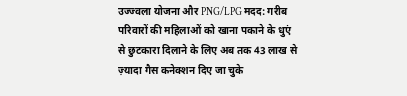उज्ज्वला योजना और PNG/LPG मदद: गरीब परिवारों की महिलाओं को खाना पकाने के धुएं से छुटकारा दिलाने के लिए अब तक 43 लाख से ज़्यादा गैस कनेक्शन दिए जा चुके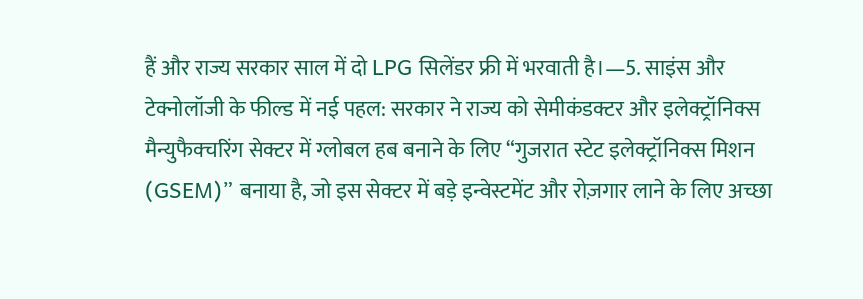हैं और राज्य सरकार साल में दो LPG सिलेंडर फ्री में भरवाती है।—5. साइंस और टेक्नोलॉजी के फील्ड में नई पहल: सरकार ने राज्य को सेमीकंडक्टर और इलेक्ट्रॉनिक्स मैन्युफैक्चरिंग सेक्टर में ग्लोबल हब बनाने के लिए “गुजरात स्टेट इलेक्ट्रॉनिक्स मिशन (GSEM)” बनाया है, जो इस सेक्टर में बड़े इन्वेस्टमेंट और रोज़गार लाने के लिए अच्छा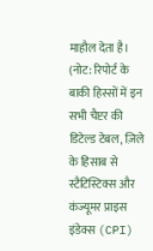माहौल देता है। (नोट: रिपोर्ट के बाकी हिस्सों में इन सभी चैप्टर की डिटेल्ड टेबल, ज़िले के हिसाब से स्टैटिस्टिक्स और कंज्यूमर प्राइस इंडेक्स (CPI)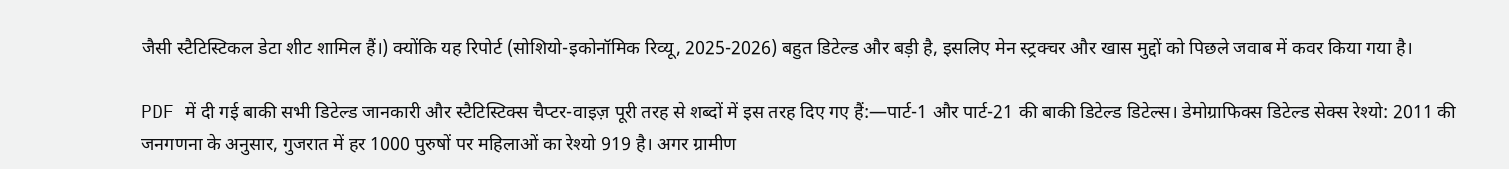जैसी स्टैटिस्टिकल डेटा शीट शामिल हैं।) क्योंकि यह रिपोर्ट (सोशियो-इकोनॉमिक रिव्यू, 2025-2026) बहुत डिटेल्ड और बड़ी है, इसलिए मेन स्ट्रक्चर और खास मुद्दों को पिछले जवाब में कवर किया गया है।

PDF में दी गई बाकी सभी डिटेल्ड जानकारी और स्टैटिस्टिक्स चैप्टर-वाइज़ पूरी तरह से शब्दों में इस तरह दिए गए हैं:—पार्ट-1 और पार्ट-21 की बाकी डिटेल्ड डिटेल्स। डेमोग्राफिक्स डिटेल्ड सेक्स रेश्यो: 2011 की जनगणना के अनुसार, गुजरात में हर 1000 पुरुषों पर महिलाओं का रेश्यो 919 है। अगर ग्रामीण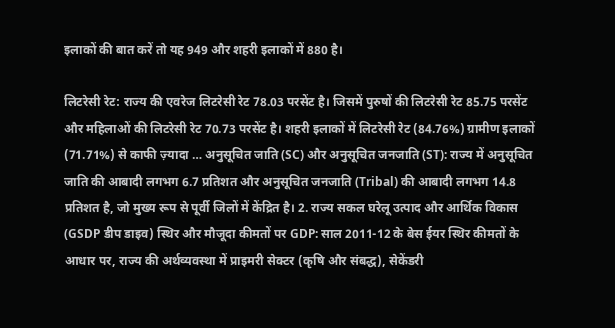इलाकों की बात करें तो यह 949 और शहरी इलाकों में 880 है।

लिटरेसी रेट: राज्य की एवरेज लिटरेसी रेट 78.03 परसेंट है। जिसमें पुरुषों की लिटरेसी रेट 85.75 परसेंट और महिलाओं की लिटरेसी रेट 70.73 परसेंट है। शहरी इलाकों में लिटरेसी रेट (84.76%) ग्रामीण इलाकों (71.71%) से काफी ज़्यादा … अनुसूचित जाति (SC) और अनुसूचित जनजाति (ST): राज्य में अनुसूचित जाति की आबादी लगभग 6.7 प्रतिशत और अनुसूचित जनजाति (Tribal) की आबादी लगभग 14.8 प्रतिशत है, जो मुख्य रूप से पूर्वी जिलों में केंद्रित है। 2. राज्य सकल घरेलू उत्पाद और आर्थिक विकास (GSDP डीप डाइव) स्थिर और मौजूदा कीमतों पर GDP: साल 2011-12 के बेस ईयर स्थिर कीमतों के आधार पर, राज्य की अर्थव्यवस्था में प्राइमरी सेक्टर (कृषि और संबद्ध), सेकेंडरी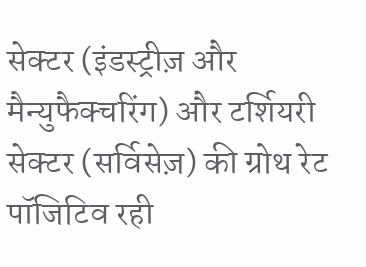सेक्टर (इंडस्ट्रीज़ और मैन्युफैक्चरिंग) और टर्शियरी सेक्टर (सर्विसेज़) की ग्रोथ रेट पॉजिटिव रही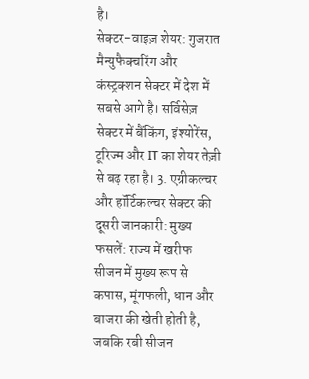है।
सेक्टर-वाइज़ शेयर: गुजरात मैन्युफैक्चरिंग और कंस्ट्रक्शन सेक्टर में देश में सबसे आगे है। सर्विसेज़ सेक्टर में बैंकिंग, इंश्योरेंस, टूरिज्म और IT का शेयर तेज़ी से बढ़ रहा है। 3. एग्रीकल्चर और हॉर्टिकल्चर सेक्टर की दूसरी जानकारी: मुख्य फसलें: राज्य में खरीफ सीजन में मुख्य रूप से कपास, मूंगफली, धान और बाजरा की खेती होती है, जबकि रबी सीजन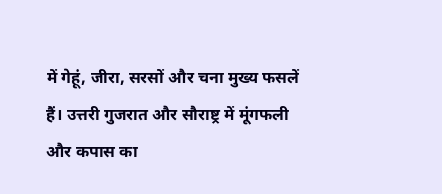में गेहूं, जीरा, सरसों और चना मुख्य फसलें हैं। उत्तरी गुजरात और सौराष्ट्र में मूंगफली और कपास का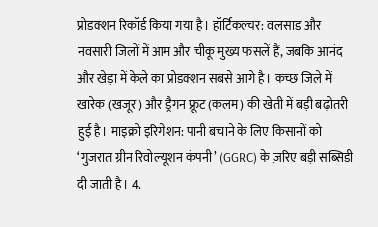प्रोडक्शन रिकॉर्ड किया गया है। हॉर्टिकल्चर: वलसाड और नवसारी जिलों में आम और चीकू मुख्य फसलें हैं, जबकि आनंद और खेड़ा में केले का प्रोडक्शन सबसे आगे है। कच्छ जिले में खारेक (खजूर) और ड्रैगन फ्रूट (कलम) की खेती में बड़ी बढ़ोतरी हुई है। माइक्रो इरिगेशन: पानी बचाने के लिए किसानों को ‘गुजरात ग्रीन रिवोल्यूशन कंपनी’ (GGRC) के ज़रिए बड़ी सब्सिडी दी जाती है। 4.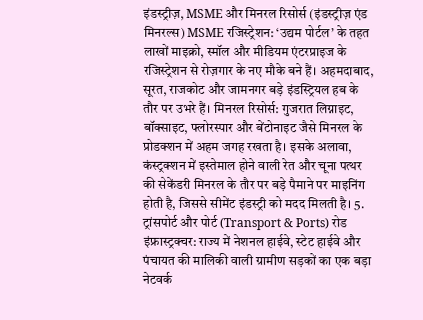इंडस्ट्रीज़, MSME और मिनरल रिसोर्स (इंडस्ट्रीज़ एंड मिनरल्स) MSME रजिस्ट्रेशन: ‘उद्यम पोर्टल’ के तहत लाखों माइक्रो, स्मॉल और मीडियम एंटरप्राइज के रजिस्ट्रेशन से रोज़गार के नए मौके बने हैं। अहमदाबाद, सूरत, राजकोट और जामनगर बड़े इंडस्ट्रियल हब के तौर पर उभरे हैं। मिनरल रिसोर्स: गुजरात लिग्नाइट, बॉक्साइट, फ्लोरस्पार और बेंटोनाइट जैसे मिनरल के प्रोडक्शन में अहम जगह रखता है। इसके अलावा, कंस्ट्रक्शन में इस्तेमाल होने वाली रेत और चूना पत्थर की सेकेंडरी मिनरल के तौर पर बड़े पैमाने पर माइनिंग होती है, जिससे सीमेंट इंडस्ट्री को मदद मिलती है। 5. ट्रांसपोर्ट और पोर्ट (Transport & Ports) रोड इंफ्रास्ट्रक्चर: राज्य में नेशनल हाईवे, स्टेट हाईवे और पंचायत की मालिकी वाली ग्रामीण सड़कों का एक बड़ा नेटवर्क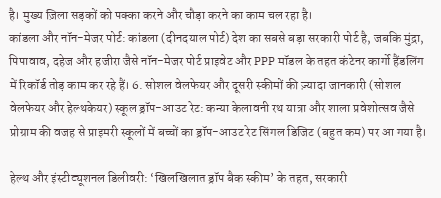है। मुख्य ज़िला सड़कों को पक्का करने और चौड़ा करने का काम चल रहा है।
कांडला और नॉन-मेजर पोर्ट: कांडला (दीनदयाल पोर्ट) देश का सबसे बड़ा सरकारी पोर्ट है, जबकि मुंद्रा, पिपावाव, दहेज और हजीरा जैसे नॉन-मेजर पोर्ट प्राइवेट और PPP मॉडल के तहत कंटेनर कार्गो हैंडलिंग में रिकॉर्ड तोड़ काम कर रहे हैं। 6. सोशल वेलफेयर और दूसरी स्कीमों की ज़्यादा जानकारी (सोशल वेलफेयर और हेल्थकेयर) स्कूल ड्रॉप-आउट रेट: कन्या केलावनी रथ यात्रा और शाला प्रवेशोत्सव जैसे प्रोग्राम की वजह से प्राइमरी स्कूलों में बच्चों का ड्रॉप-आउट रेट सिंगल डिजिट (बहुत कम) पर आ गया है।

हेल्थ और इंस्टीट्यूशनल डिलीवरी: ‘खिलखिलात ड्रॉप बैक स्कीम’ के तहत, सरकारी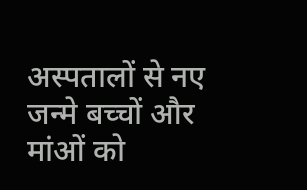अस्पतालों से नए जन्मे बच्चों और मांओं को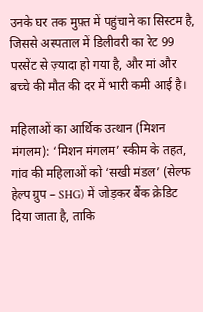उनके घर तक मुफ़्त में पहुंचाने का सिस्टम है, जिससे अस्पताल में डिलीवरी का रेट 99 परसेंट से ज़्यादा हो गया है, और मां और बच्चे की मौत की दर में भारी कमी आई है।

महिलाओं का आर्थिक उत्थान (मिशन मंगलम): ‘मिशन मंगलम’ स्कीम के तहत, गांव की महिलाओं को ‘सखी मंडल’ (सेल्फ हेल्प ग्रुप – SHG) में जोड़कर बैंक क्रेडिट दिया जाता है, ताकि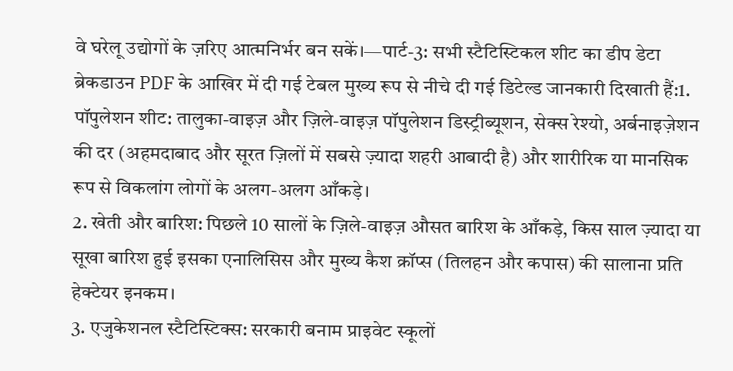वे घरेलू उद्योगों के ज़रिए आत्मनिर्भर बन सकें।—पार्ट-3: सभी स्टैटिस्टिकल शीट का डीप डेटा ब्रेकडाउन PDF के आखिर में दी गई टेबल मुख्य रूप से नीचे दी गई डिटेल्ड जानकारी दिखाती हैं:1. पॉपुलेशन शीट: तालुका-वाइज़ और ज़िले-वाइज़ पॉपुलेशन डिस्ट्रीब्यूशन, सेक्स रेश्यो, अर्बनाइज़ेशन की दर (अहमदाबाद और सूरत ज़िलों में सबसे ज़्यादा शहरी आबादी है) और शारीरिक या मानसिक रूप से विकलांग लोगों के अलग-अलग आँकड़े।
2. खेती और बारिश: पिछले 10 सालों के ज़िले-वाइज़ औसत बारिश के आँकड़े, किस साल ज़्यादा या सूखा बारिश हुई इसका एनालिसिस और मुख्य कैश क्रॉप्स (तिलहन और कपास) की सालाना प्रति हेक्टेयर इनकम।
3. एजुकेशनल स्टैटिस्टिक्स: सरकारी बनाम प्राइवेट स्कूलों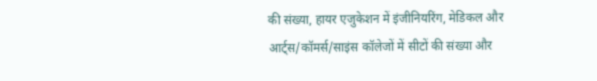की संख्या, हायर एजुकेशन में इंजीनियरिंग, मेडिकल और आर्ट्स/कॉमर्स/साइंस कॉलेजों में सीटों की संख्या और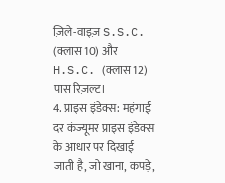ज़िले-वाइज़ S.S.C. (क्लास 10) और H.S.C. (क्लास 12) पास रिज़ल्ट।
4. प्राइस इंडेक्स: महंगाई दर कंज्यूमर प्राइस इंडेक्स के आधार पर दिखाई जाती है, जो खाना, कपड़े,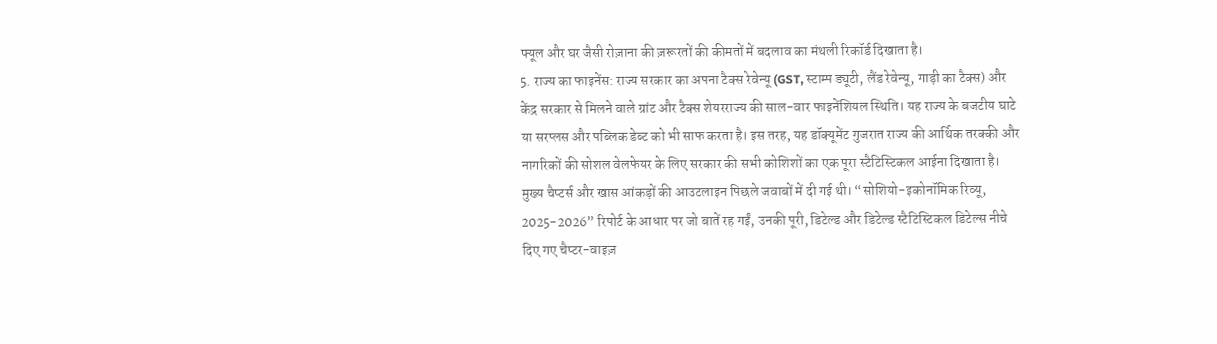फ्यूल और घर जैसी रोज़ाना की ज़रूरतों की कीमतों में बदलाव का मंथली रिकॉर्ड दिखाता है।
5. राज्य का फाइनेंस: राज्य सरकार का अपना टैक्स रेवेन्यू (GST, स्टाम्प ड्यूटी, लैंड रेवेन्यू, गाड़ी का टैक्स) और केंद्र सरकार से मिलने वाले ग्रांट और टैक्स शेयरराज्य की साल-वार फाइनेंशियल स्थिति। यह राज्य के बजटीय घाटे या सरप्लस और पब्लिक डेब्ट को भी साफ करता है। इस तरह, यह डॉक्यूमेंट गुजरात राज्य की आर्थिक तरक्की और नागरिकों की सोशल वेलफेयर के लिए सरकार की सभी कोशिशों का एक पूरा स्टैटिस्टिकल आईना दिखाता है। मुख्य चैप्टर्स और खास आंकड़ों की आउटलाइन पिछले जवाबों में दी गई थी। “सोशियो-इकोनॉमिक रिव्यू, 2025-2026” रिपोर्ट के आधार पर जो बातें रह गईं, उनकी पूरी, डिटेल्ड और डिटेल्ड स्टैटिस्टिकल डिटेल्स नीचे दिए गए चैप्टर-वाइज़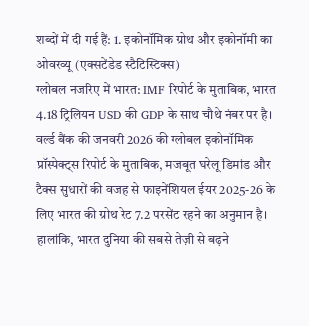शब्दों में दी गई हैं: 1. इकोनॉमिक ग्रोथ और इकोनॉमी का ओवरव्यू (एक्सटेंडेड स्टैटिस्टिक्स)
ग्लोबल नजरिए में भारत: IMF रिपोर्ट के मुताबिक, भारत 4.18 ट्रिलियन USD की GDP के साथ चौथे नंबर पर है। वर्ल्ड बैंक की जनवरी 2026 की ग्लोबल इकोनॉमिक प्रॉस्पेक्ट्स रिपोर्ट के मुताबिक, मजबूत घरेलू डिमांड और टैक्स सुधारों की वजह से फाइनेंशियल ईयर 2025-26 के लिए भारत की ग्रोथ रेट 7.2 परसेंट रहने का अनुमान है। हालांकि, भारत दुनिया की सबसे तेज़ी से बढ़ने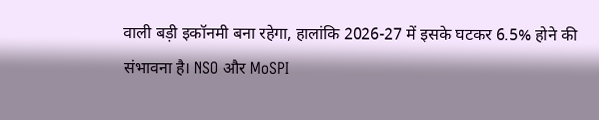वाली बड़ी इकॉनमी बना रहेगा, हालांकि 2026-27 में इसके घटकर 6.5% होने की संभावना है। NSO और MoSPI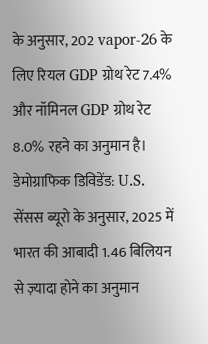के अनुसार, 202 vapor-26 के लिए रियल GDP ग्रोथ रेट 7.4% और नॉमिनल GDP ग्रोथ रेट 8.0% रहने का अनुमान है। डेमोग्राफिक डिविडेंड: U.S. सेंसस ब्यूरो के अनुसार, 2025 में भारत की आबादी 1.46 बिलियन से ज़्यादा होने का अनुमान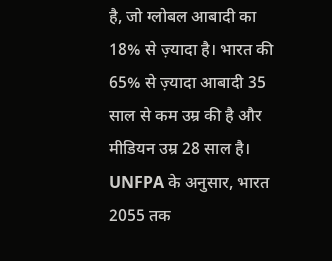है, जो ग्लोबल आबादी का 18% से ज़्यादा है। भारत की 65% से ज़्यादा आबादी 35 साल से कम उम्र की है और मीडियन उम्र 28 साल है। UNFPA के अनुसार, भारत 2055 तक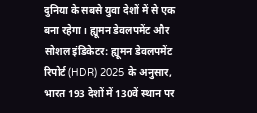दुनिया के सबसे युवा देशों में से एक बना रहेगा। ह्यूमन डेवलपमेंट और सोशल इंडिकेटर: ह्यूमन डेवलपमेंट रिपोर्ट (HDR) 2025 के अनुसार, भारत 193 देशों में 130वें स्थान पर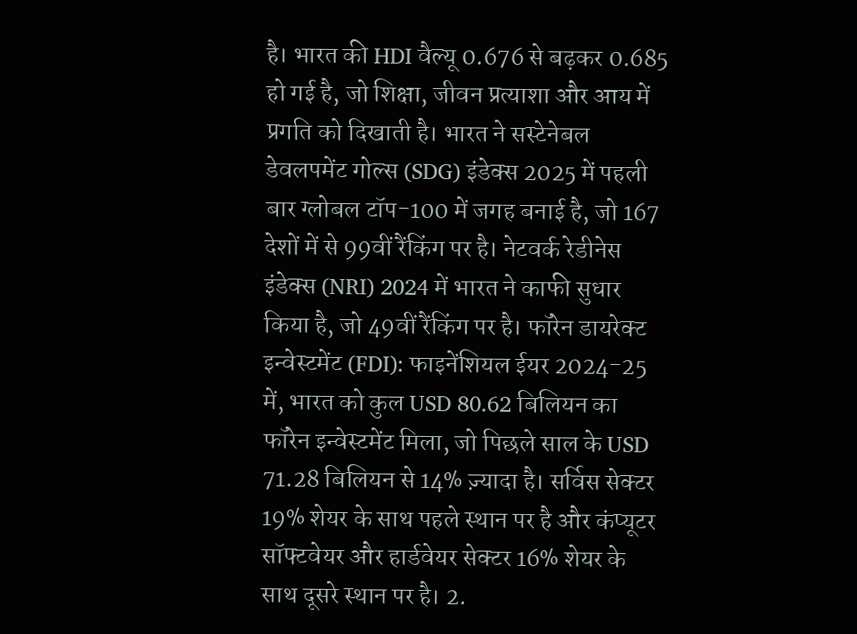है। भारत की HDI वैल्यू 0.676 से बढ़कर 0.685 हो गई है, जो शिक्षा, जीवन प्रत्याशा और आय में प्रगति को दिखाती है। भारत ने सस्टेनेबल डेवलपमेंट गोल्स (SDG) इंडेक्स 2025 में पहली बार ग्लोबल टॉप-100 में जगह बनाई है, जो 167 देशों में से 99वीं रैंकिंग पर है। नेटवर्क रेडीनेस इंडेक्स (NRI) 2024 में भारत ने काफी सुधार किया है, जो 49वीं रैंकिंग पर है। फॉरेन डायरेक्ट इन्वेस्टमेंट (FDI): फाइनेंशियल ईयर 2024-25 में, भारत को कुल USD 80.62 बिलियन का फॉरेन इन्वेस्टमेंट मिला, जो पिछले साल के USD 71.28 बिलियन से 14% ज़्यादा है। सर्विस सेक्टर 19% शेयर के साथ पहले स्थान पर है और कंप्यूटर सॉफ्टवेयर और हार्डवेयर सेक्टर 16% शेयर के साथ दूसरे स्थान पर है। 2.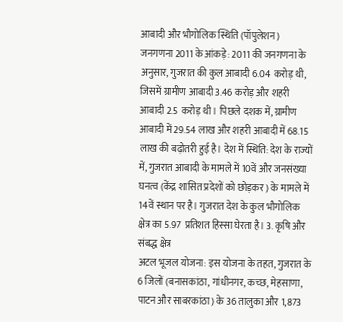आबादी और भौगोलिक स्थिति (पॉपुलेशन)
जनगणना 2011 के आंकड़े: 2011 की जनगणना के अनुसार, गुजरात की कुल आबादी 6.04 करोड़ थी, जिसमें ग्रामीण आबादी 3.46 करोड़ और शहरी आबादी 2.5 करोड़ थी। पिछले दशक में, ग्रामीण आबादी में 29.54 लाख और शहरी आबादी में 68.15 लाख की बढ़ोतरी हुई है। देश में स्थिति: देश के राज्यों में, गुजरात आबादी के मामले में 10वें और जनसंख्या घनत्व (केंद्र शासित प्रदेशों को छोड़कर) के मामले में 14वें स्थान पर है। गुजरात देश के कुल भौगोलिक क्षेत्र का 5.97 प्रतिशत हिस्सा घेरता है। 3. कृषि और संबद्ध क्षेत्र
अटल भूजल योजना: इस योजना के तहत, गुजरात के 6 जिलों (बनासकांठा, गांधीनगर, कच्छ, मेहसाणा, पाटन और साबरकांठा) के 36 तालुका और 1,873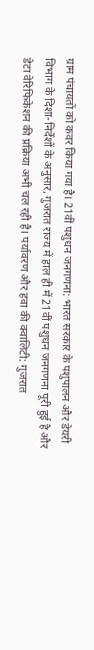ग्राम पंचायतों को कवर किया गया है। 21वीं पशुधन जनगणना: भारत सरकार के पशुपालन और डेयरी विभाग के दिशा-निर्देशों के अनुसार, गुजरात राज्य में हाल ही में 21वीं पशुधन जनगणना पूरी हुई है और डेटा वेरिफिकेशन की प्रक्रिया अभी चल रही है। पर्यावरण और हवा की क्वालिटी: गुजरात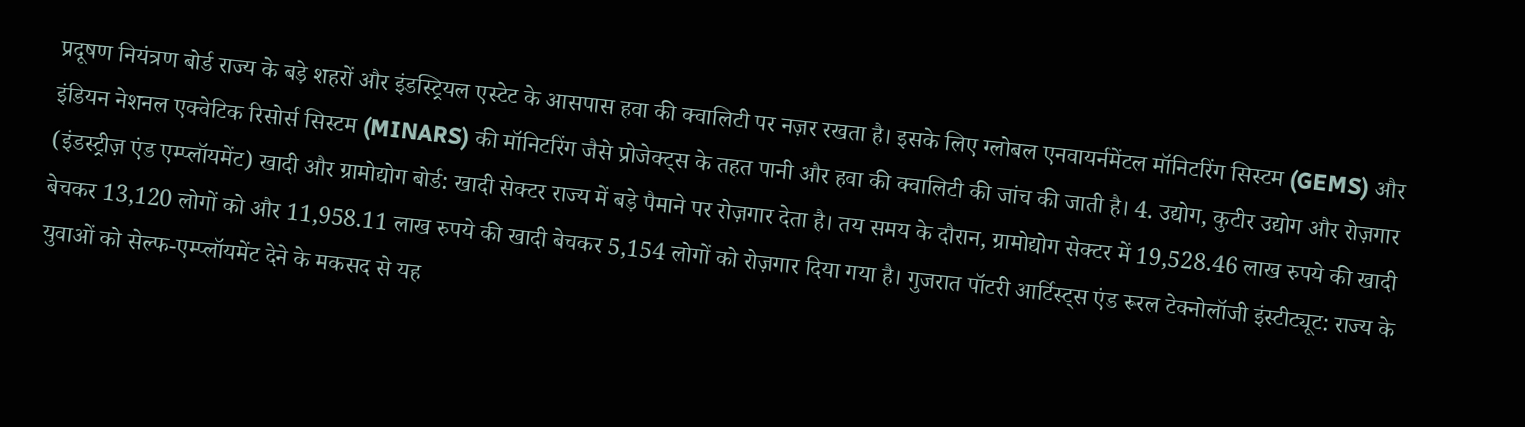प्रदूषण नियंत्रण बोर्ड राज्य के बड़े शहरों और इंडस्ट्रियल एस्टेट के आसपास हवा की क्वालिटी पर नज़र रखता है। इसके लिए ग्लोबल एनवायर्नमेंटल मॉनिटरिंग सिस्टम (GEMS) और इंडियन नेशनल एक्वेटिक रिसोर्स सिस्टम (MINARS) की मॉनिटरिंग जैसे प्रोजेक्ट्स के तहत पानी और हवा की क्वालिटी की जांच की जाती है। 4. उद्योग, कुटीर उद्योग और रोज़गार (इंडस्ट्रीज़ एंड एम्प्लॉयमेंट) खादी और ग्रामोद्योग बोर्ड: खादी सेक्टर राज्य में बड़े पैमाने पर रोज़गार देता है। तय समय के दौरान, ग्रामोद्योग सेक्टर में 19,528.46 लाख रुपये की खादी बेचकर 13,120 लोगों को और 11,958.11 लाख रुपये की खादी बेचकर 5,154 लोगों को रोज़गार दिया गया है। गुजरात पॉटरी आर्टिस्ट्स एंड रूरल टेक्नोलॉजी इंस्टीट्यूट: राज्य के युवाओं को सेल्फ-एम्प्लॉयमेंट देने के मकसद से यह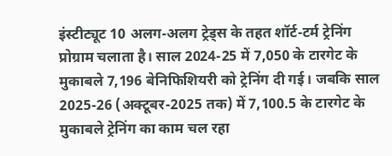इंस्टीट्यूट 10 अलग-अलग ट्रेड्स के तहत शॉर्ट-टर्म ट्रेनिंग प्रोग्राम चलाता है। साल 2024-25 में 7,050 के टारगेट के मुकाबले 7,196 बेनिफिशियरी को ट्रेनिंग दी गई। जबकि साल 2025-26 (अक्टूबर-2025 तक) में 7,100.5 के टारगेट के मुकाबले ट्रेनिंग का काम चल रहा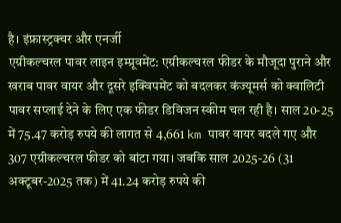है। इंफ्रास्ट्रक्चर और एनर्जी
एग्रीकल्चरल पावर लाइन इम्प्रूवमेंट: एग्रीकल्चरल फीडर के मौजूदा पुराने और खराब पावर वायर और दूसरे इक्विपमेंट को बदलकर कंज्यूमर्स को क्वालिटी पावर सप्लाई देने के लिए एक फीडर डिविजन स्कीम चल रही है। साल 20-25 में 75.47 करोड़ रुपये की लागत से 4,661 km पावर वायर बदले गए और 307 एग्रीकल्चरल फीडर को बांटा गया। जबकि साल 2025-26 (31 अक्टूबर-2025 तक) में 41.24 करोड़ रुपये की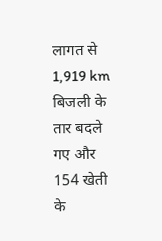लागत से 1,919 km बिजली के तार बदले गए और 154 खेती के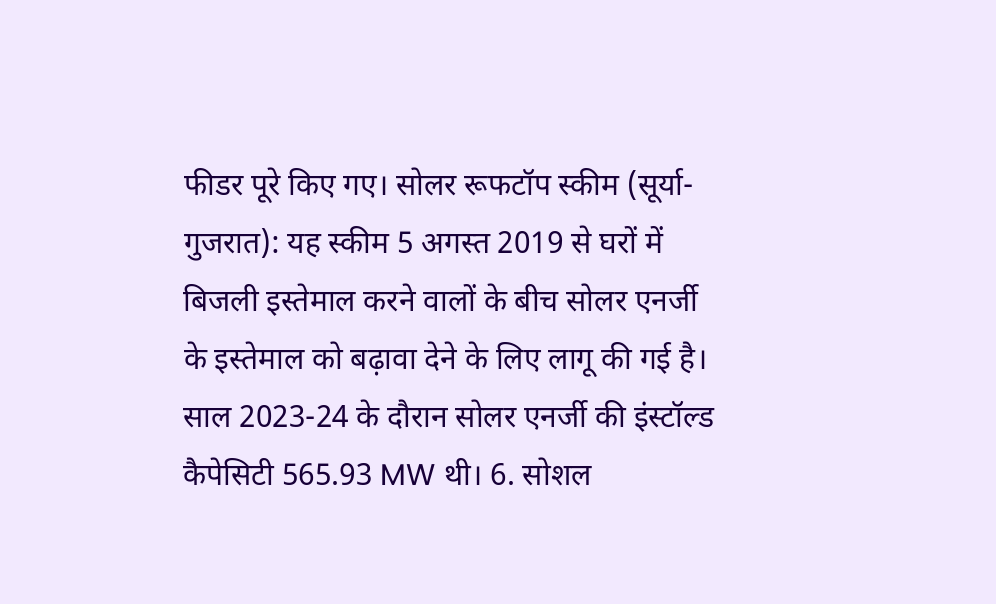फीडर पूरे किए गए। सोलर रूफटॉप स्कीम (सूर्या-गुजरात): यह स्कीम 5 अगस्त 2019 से घरों में बिजली इस्तेमाल करने वालों के बीच सोलर एनर्जी के इस्तेमाल को बढ़ावा देने के लिए लागू की गई है। साल 2023-24 के दौरान सोलर एनर्जी की इंस्टॉल्ड कैपेसिटी 565.93 MW थी। 6. सोशल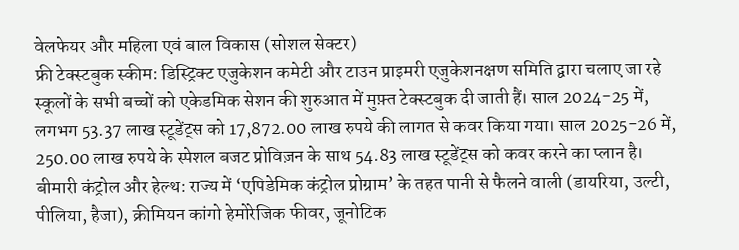वेलफेयर और महिला एवं बाल विकास (सोशल सेक्टर)
फ्री टेक्स्टबुक स्कीम: डिस्ट्रिक्ट एजुकेशन कमेटी और टाउन प्राइमरी एजुकेशनक्षण समिति द्वारा चलाए जा रहे स्कूलों के सभी बच्चों को एकेडमिक सेशन की शुरुआत में मुफ़्त टेक्स्टबुक दी जाती हैं। साल 2024-25 में, लगभग 53.37 लाख स्टूडेंट्स को 17,872.00 लाख रुपये की लागत से कवर किया गया। साल 2025-26 में, 250.00 लाख रुपये के स्पेशल बजट प्रोविज़न के साथ 54.83 लाख स्टूडेंट्स को कवर करने का प्लान है। बीमारी कंट्रोल और हेल्थ: राज्य में ‘एपिडेमिक कंट्रोल प्रोग्राम’ के तहत पानी से फैलने वाली (डायरिया, उल्टी, पीलिया, हैजा), क्रीमियन कांगो हेमोरेजिक फीवर, जूनोटिक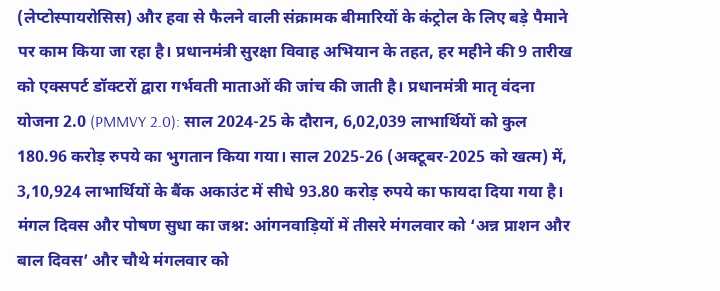(लेप्टोस्पायरोसिस) और हवा से फैलने वाली संक्रामक बीमारियों के कंट्रोल के लिए बड़े पैमाने पर काम किया जा रहा है। प्रधानमंत्री सुरक्षा विवाह अभियान के तहत, हर महीने की 9 तारीख को एक्सपर्ट डॉक्टरों द्वारा गर्भवती माताओं की जांच की जाती है। प्रधानमंत्री मातृ वंदना योजना 2.0 (PMMVY 2.0): साल 2024-25 के दौरान, 6,02,039 लाभार्थियों को कुल 180.96 करोड़ रुपये का भुगतान किया गया। साल 2025-26 (अक्टूबर-2025 को खत्म) में, 3,10,924 लाभार्थियों के बैंक अकाउंट में सीधे 93.80 करोड़ रुपये का फायदा दिया गया है। मंगल दिवस और पोषण सुधा का जश्न: आंगनवाड़ियों में तीसरे मंगलवार को ‘अन्न प्राशन और बाल दिवस’ और चौथे मंगलवार को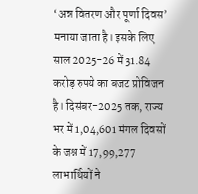‘अन्न वितरण और पूर्णा दिवस’ मनाया जाता है। इसके लिए साल 2025-26 में 31.84 करोड़ रुपये का बजट प्रोविजन है। दिसंबर-2025 तक, राज्य भर में 1,04,601 मंगल दिवसों के जश्न में 17,99,277 लाभार्थियों ने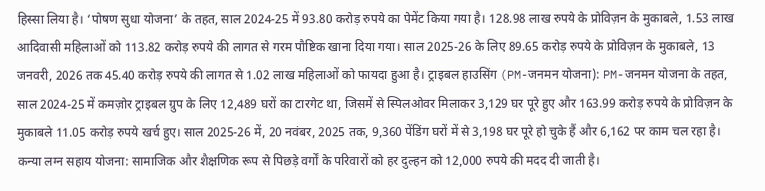हिस्सा लिया है। ‘पोषण सुधा योजना’ के तहत, साल 2024-25 में 93.80 करोड़ रुपये का पेमेंट किया गया है। 128.98 लाख रुपये के प्रोविज़न के मुकाबले, 1.53 लाख आदिवासी महिलाओं को 113.82 करोड़ रुपये की लागत से गरम पौष्टिक खाना दिया गया। साल 2025-26 के लिए 89.65 करोड़ रुपये के प्रोविज़न के मुकाबले, 13 जनवरी, 2026 तक 45.40 करोड़ रुपये की लागत से 1.02 लाख महिलाओं को फायदा हुआ है। ट्राइबल हाउसिंग (PM-जनमन योजना): PM-जनमन योजना के तहत, साल 2024-25 में कमज़ोर ट्राइबल ग्रुप के लिए 12,489 घरों का टारगेट था, जिसमें से स्पिलओवर मिलाकर 3,129 घर पूरे हुए और 163.99 करोड़ रुपये के प्रोविज़न के मुकाबले 11.05 करोड़ रुपये खर्च हुए। साल 2025-26 में, 20 नवंबर, 2025 तक, 9,360 पेंडिंग घरों में से 3,198 घर पूरे हो चुके हैं और 6,162 पर काम चल रहा है।
कन्या लग्न सहाय योजना: सामाजिक और शैक्षणिक रूप से पिछड़े वर्गों के परिवारों को हर दुल्हन को 12,000 रुपये की मदद दी जाती है।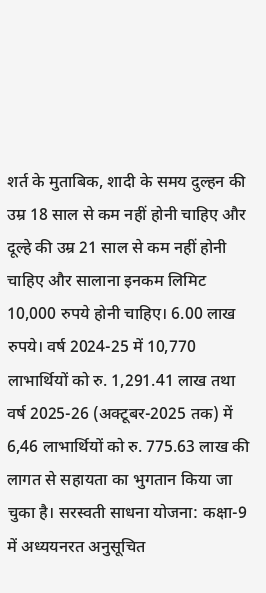शर्त के मुताबिक, शादी के समय दुल्हन की उम्र 18 साल से कम नहीं होनी चाहिए और दूल्हे की उम्र 21 साल से कम नहीं होनी चाहिए और सालाना इनकम लिमिट 10,000 रुपये होनी चाहिए। 6.00 लाख रुपये। वर्ष 2024-25 में 10,770 लाभार्थियों को रु. 1,291.41 लाख तथा वर्ष 2025-26 (अक्टूबर-2025 तक) में 6,46 लाभार्थियों को रु. 775.63 लाख की लागत से सहायता का भुगतान किया जा चुका है। सरस्वती साधना योजना: कक्षा-9 में अध्ययनरत अनुसूचित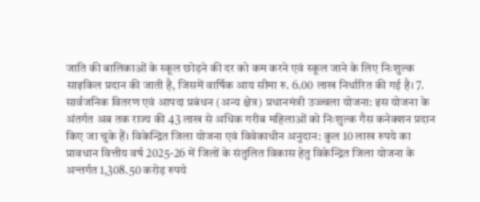जाति की बालिकाओं के स्कूल छोड़ने की दर को कम करने एवं स्कूल जाने के लिए निःशुल्क साइकिल प्रदान की जाती है, जिसमें वार्षिक आय सीमा रु. 6.00 लाख निर्धारित की गई है। 7. सार्वजनिक वितरण एवं आपदा प्रबंधन (अन्य क्षेत्र) प्रधानमंत्री उज्ज्वला योजना: इस योजना के अंतर्गत अब तक राज्य की 43 लाख से अधिक गरीब महिलाओं को निःशुल्क गैस कनेक्शन प्रदान किए जा चुके हैं। विकेन्द्रित जिला योजना एवं विवेकाधीन अनुदान: कुल 10 लाख रुपये का प्रावधान वित्तीय वर्ष 2025-26 में जिलों के संतुलित विकास हेतु विकेन्द्रित जिला योजना के अन्तर्गत 1,308.50 करोड़ रुपये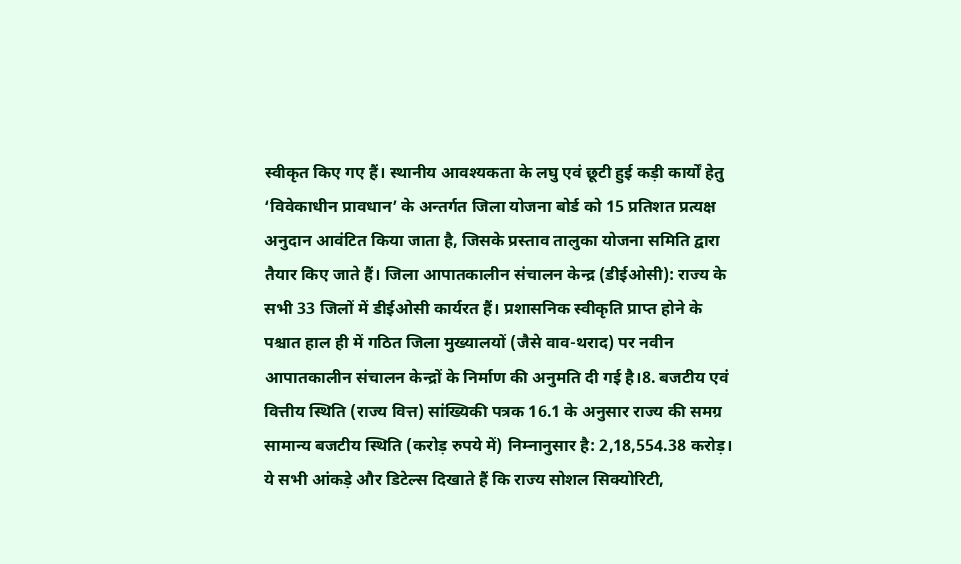स्वीकृत किए गए हैं। स्थानीय आवश्यकता के लघु एवं छूटी हुई कड़ी कार्यों हेतु ‘विवेकाधीन प्रावधान’ के अन्तर्गत जिला योजना बोर्ड को 15 प्रतिशत प्रत्यक्ष अनुदान आवंटित किया जाता है, जिसके प्रस्ताव तालुका योजना समिति द्वारा तैयार किए जाते हैं। जिला आपातकालीन संचालन केन्द्र (डीईओसी): राज्य के सभी 33 जिलों में डीईओसी कार्यरत हैं। प्रशासनिक स्वीकृति प्राप्त होने के पश्चात हाल ही में गठित जिला मुख्यालयों (जैसे वाव-थराद) पर नवीन आपातकालीन संचालन केन्द्रों के निर्माण की अनुमति दी गई है।8. बजटीय एवं वित्तीय स्थिति (राज्य वित्त) सांख्यिकी पत्रक 16.1 के अनुसार राज्य की समग्र सामान्य बजटीय स्थिति (करोड़ रुपये में) निम्नानुसार है: 2,18,554.38 करोड़। ये सभी आंकड़े और डिटेल्स दिखाते हैं कि राज्य सोशल सिक्योरिटी,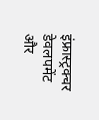इंफ्रास्ट्रक्चर डेवलपमेंट और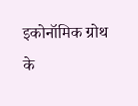इकोनॉमिक ग्रोथ के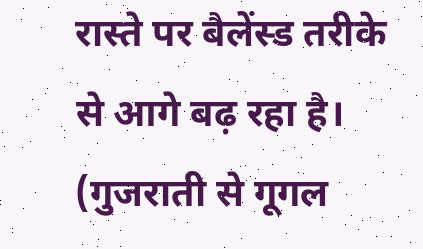रास्ते पर बैलेंस्ड तरीके से आगे बढ़ रहा है। (गुजराती से गूगल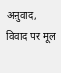अऩुवाद, विवाद पर मूल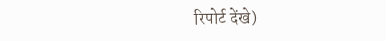रिपोर्ट देंखे)